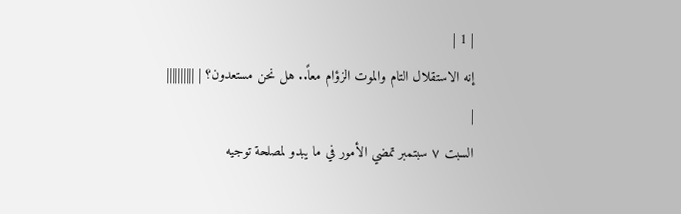| 1 |
إنه الاستقلال التام والموت الزؤام معاً.. هل نحن مستعدون؟ | ||||||||||
|
السبت ٧ سبتمبر تمضي الأمور في ما يبدو لمصلحة توجيه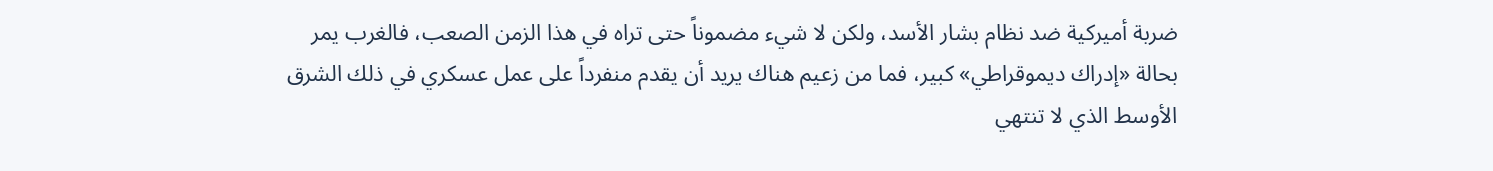ضربة أميركية ضد نظام بشار الأسد، ولكن لا شيء مضموناً حتى تراه في هذا الزمن الصعب، فالغرب يمر بحالة «إدراك ديموقراطي» كبير، فما من زعيم هناك يريد أن يقدم منفرداً على عمل عسكري في ذلك الشرق الأوسط الذي لا تنتهي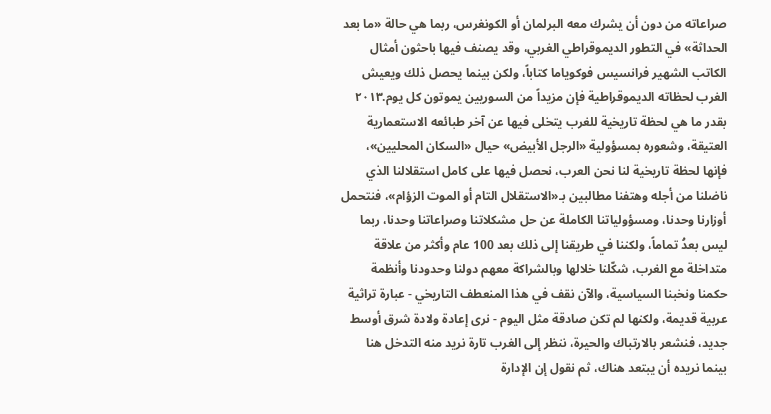صراعاته من دون أن يشرك معه البرلمان أو الكونغرس، ربما هي حالة «ما بعد الحداثة» في التطور الديموقراطي الغربي، وقد يصنف فيها باحثون أمثال الكاتب الشهير فرانسيس فوكوياما كتاباً، ولكن بينما يحصل ذلك ويعيش الغرب لحظاته الديموقراطية فإن مزيداً من السوريين يموتون كل يوم.٢٠١٣ بقدر ما هي لحظة تاريخية للغرب يتخلى فيها عن آخر طبائعه الاستعمارية العتيقة، وشعوره بمسؤولية «الرجل الأبيض» حيال «السكان المحليين»، فإنها لحظة تاريخية لنا نحن العرب، نحصل فيها على كامل استقلالنا الذي ناضلنا من أجله وهتفنا مطالبين بـ«الاستقلال التام أو الموت الزؤام»، فنتحمل أوزارنا وحدنا، ومسؤولياتنا الكاملة عن حل مشكلاتنا وصراعاتنا وحدنا، ربما ليس بعدُ تماماً، ولكننا في طريقنا إلى ذلك بعد 100 عام وأكثر من علاقة متداخلة مع الغرب، شكّلنا خلالها وبالشراكة معهم دولنا وحدودنا وأنظمة حكمنا ونخبنا السياسية، والآن نقف في هذا المنعطف التاريخي - عبارة تراثية عربية قديمة، ولكنها لم تكن صادقة مثل اليوم - نرى إعادة ولادة شرق أوسط جديد، فنشعر بالارتباك والحيرة، ننظر إلى الغرب تارة نريد منه التدخل هنا بينما نريده أن يبتعد هناك، ثم نقول إن الإدارة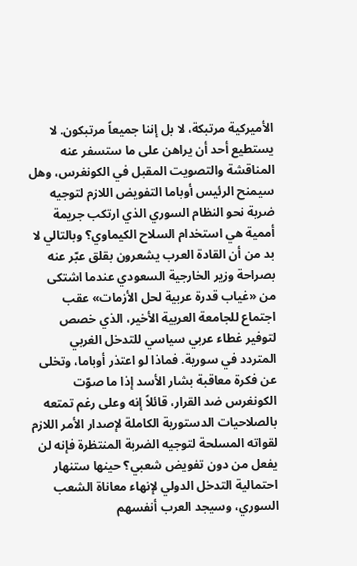الأميركية مرتبكة، لا بل إننا جميعاً مرتبكون. لا يستطيع أحد أن يراهن على ما ستسفر عنه المناقشة والتصويت المقبل في الكونغرس، وهل سيمنح الرئيس أوباما التفويض اللازم لتوجيه ضربة نحو النظام السوري الذي ارتكب جريمة أممية هي استخدام السلاح الكيماوي؟ وبالتالي لا بد من أن القادة العرب يشعرون بقلق عبّر عنه بصراحة وزير الخارجية السعودي عندما اشتكى من «غياب قدرة عربية لحل الأزمات» عقب اجتماع للجامعة العربية الأخير، الذي خصص لتوفير غطاء عربي سياسي للتدخل الغربي المتردد في سورية. فماذا لو اعتذر أوباما، وتخلى عن فكرة معاقبة بشار الأسد إذا ما صوّت الكونغرس ضد القرار، قائلاً إنه وعلى رغم تمتعه بالصلاحيات الدستورية الكاملة لإصدار الأمر اللازم لقواته المسلحة لتوجيه الضربة المنتظرة فإنه لن يفعل من دون تفويض شعبي؟ حينها ستنهار احتمالية التدخل الدولي لإنهاء معاناة الشعب السوري، وسيجد العرب أنفسهم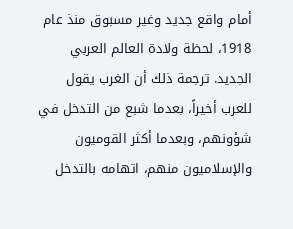أمام واقع جديد وغير مسبوق منذ عام 1918، لحظة ولادة العالم العربي الجديد. ترجمة ذلك أن الغرب يقول للعرب أخيراً، بعدما شبع من التدخل في شؤونهم، وبعدما أكثر القوميون والإسلاميون منهم، اتهامه بالتدخل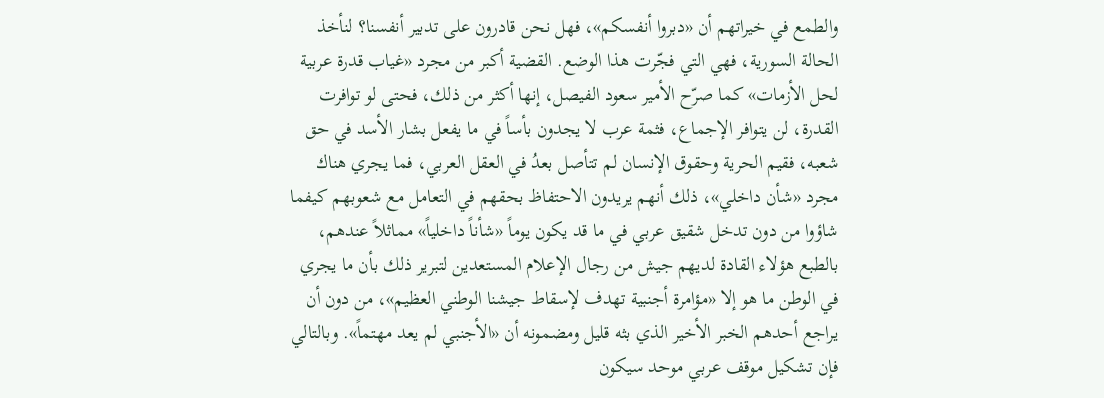والطمع في خيراتهم أن «دبروا أنفسكم»، فهل نحن قادرون على تدبير أنفسنا؟ لنأخذ الحالة السورية، فهي التي فجّرت هذا الوضع. القضية أكبر من مجرد «غياب قدرة عربية لحل الأزمات» كما صرّح الأمير سعود الفيصل، إنها أكثر من ذلك، فحتى لو توافرت القدرة، لن يتوافر الإجماع، فثمة عرب لا يجدون بأساً في ما يفعل بشار الأسد في حق شعبه، فقيم الحرية وحقوق الإنسان لم تتأصل بعدُ في العقل العربي، فما يجري هناك مجرد «شأن داخلي»، ذلك أنهم يريدون الاحتفاظ بحقهم في التعامل مع شعوبهم كيفما شاؤوا من دون تدخل شقيق عربي في ما قد يكون يوماً «شأناً داخلياً» مماثلاً عندهم، بالطبع هؤلاء القادة لديهم جيش من رجال الإعلام المستعدين لتبرير ذلك بأن ما يجري في الوطن ما هو إلا «مؤامرة أجنبية تهدف لإسقاط جيشنا الوطني العظيم»، من دون أن يراجع أحدهم الخبر الأخير الذي بثه قليل ومضمونه أن «الأجنبي لم يعد مهتماً». وبالتالي فإن تشكيل موقف عربي موحد سيكون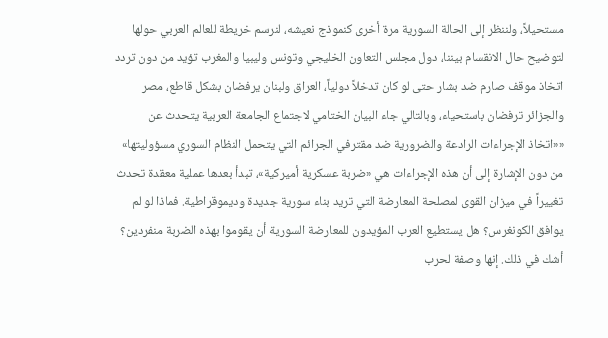مستحيلاً، ولننظر إلى الحالة السورية مرة أخرى كنموذج نعيشه، لنرسم خريطة للعالم العربي حولها لتوضيح حال الانقسام بيننا، دول مجلس التعاون الخليجي وتونس وليبيا والمغرب تؤيد من دون تردد اتخاذ موقف صارم ضد بشار حتى لو كان تدخلاً دولياً، العراق ولبنان يرفضان بشكل قاطع، مصر والجزائر ترفضان باستحياء، وبالتالي جاء البيان الختامي لاجتماع الجامعة العربية يتحدث عن ««اتخاذ الإجراءات الرادعة والضرورية ضد مقترفي الجرائم التي يتحمل النظام السوري مسؤوليتها» من دون الإشارة إلى أن هذه الإجراءات هي «ضربة عسكرية أميركية»، تبدأ بعدها عملية معقدة تحدث تغييراً في ميزان القوى لمصلحة المعارضة التي تريد بناء سورية جديدة وديموقراطية. فماذا لو لم يوافق الكونغرس؟ هل يستطيع العرب المؤيدون للمعارضة السورية أن يقوموا بهذه الضربة منفردين؟ أشك في ذلك. إنها وصفة لحرب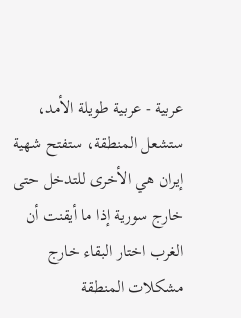عربية - عربية طويلة الأمد، ستشعل المنطقة، ستفتح شهية إيران هي الأخرى للتدخل حتى خارج سورية إذا ما أيقنت أن الغرب اختار البقاء خارج مشكلات المنطقة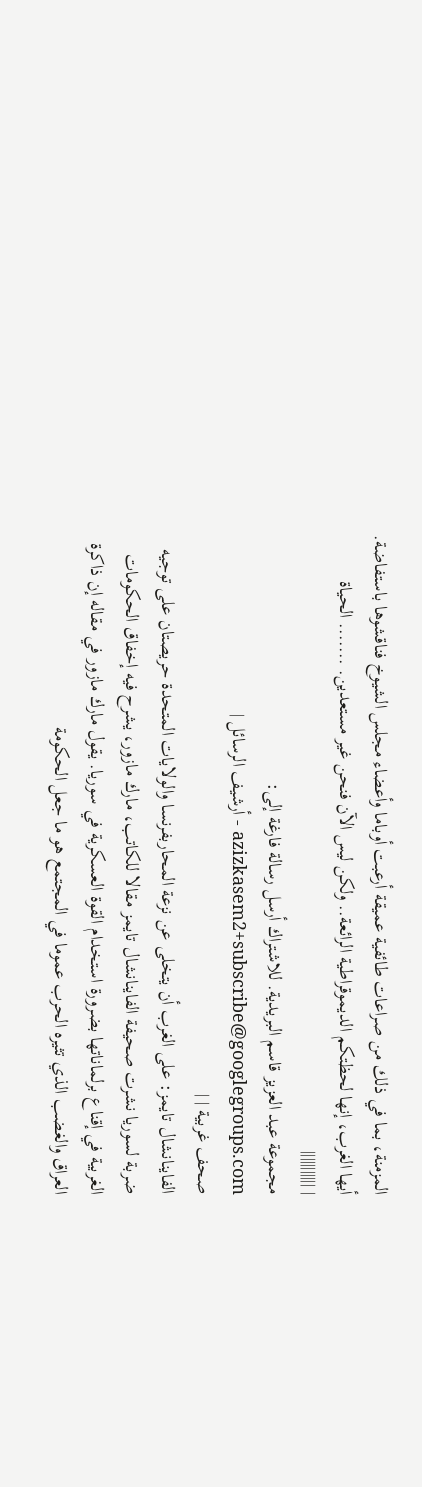المزمنة، بما في ذلك من صراعات طائفية عميقة أرعبت أوباما وأعضاء مجلس الشيوخ فناقشوها باستفاضة. أيها الغرب، إنها لحظتكم الديموقراطية الرائعة.. ولكن ليس الآن فنحن غير مستعدين. ....... الحياة
| |||||||||||
مجموعة عبد العزيز قاسم البريدية. للاشتراك أرسل رسالة فارغة إلى: azizkasem2+subscribe@googlegroups.com - أرشيف الرسائل |
صحف غربية | |
الفاينانشال تايمز: على الغرب أن يتخلى عن نزعة المحاربفرنسا والولايات المتحدة حريصتان على توجيه ضربة لسوريا نشرت صحيفة الفاينانشال تايمز مقالا للكاتب، مارك مازور، يشرح فيه إخفاق الحكومات الغربية في إقناع برلماناتها بضرورة استخدام القوة العسكرية في سوريا. يقول مارك مازور في مقاله إن ذاكرة العراق والغضب الذي تثيره الحرب عموما في المجتمع هو ما جعل الحكومة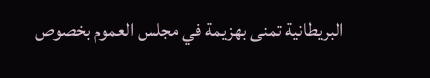البريطانية تمنى بهزيمة في مجلس العموم بخصوص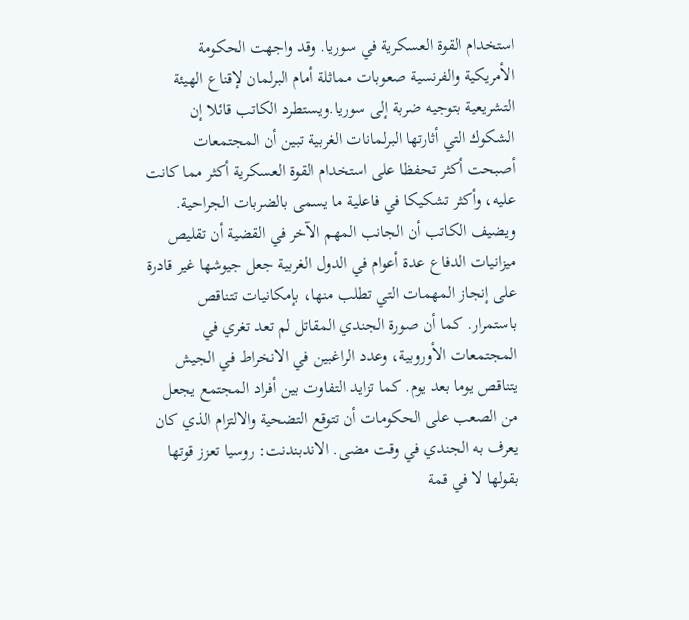استخدام القوة العسكرية في سوريا. وقد واجهت الحكومة الأمريكية والفرنسية صعوبات مماثلة أمام البرلمان لإقناع الهيئة التشريعية بتوجيه ضربة إلى سوريا.ويستطرد الكاتب قائلا إن الشكوك التي أثارتها البرلمانات الغربية تبين أن المجتمعات أصبحت أكثر تحفظا على استخدام القوة العسكرية أكثر مما كانت عليه، وأكثر تشكيكا في فاعلية ما يسمى بالضربات الجراحية. ويضيف الكاتب أن الجانب المهم الآخر في القضية أن تقليص ميزانيات الدفاع عدة أعوام في الدول الغربية جعل جيوشها غير قادرة على إنجاز المهمات التي تطلب منها، بإمكانيات تتناقص باستمرار. كما أن صورة الجندي المقاتل لم تعد تغري في المجتمعات الأوروبية، وعدد الراغبين في الانخراط في الجيش يتناقص يوما بعد يوم. كما تزايد التفاوت بين أفراد المجتمع يجعل من الصعب على الحكومات أن تتوقع التضحية والالتزام الذي كان يعرف به الجندي في وقت مضى. الاندبندنت: روسيا تعزز قوتها بقولها لا في قمة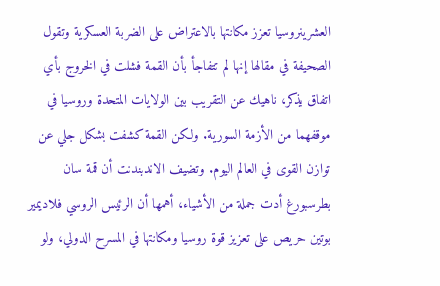العشرينروسيا تعزز مكانتها بالاعتراض على الضربة العسكرية وتقول الصحيفة في مقالها إنها لم تتفاجأ بأن القمة فشلت في الخروج بأي اتفاق يذكر، ناهيك عن التقريب بين الولايات المتحدة وروسيا في موقفهما من الأزمة السورية. ولكن القمة كشفت بشكل جلي عن توازن القوى في العالم اليوم. وتضيف الاندبندنت أن قمة سان بطرسبورغ أدت جملة من الأشياء، أهمها أن الرئيس الروسي فلاديمير بوتين حريص على تعزيز قوة روسيا ومكانتها في المسرح الدولي، ولو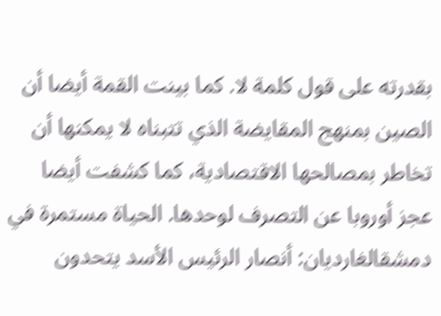بقدرته على قول كلمة لا. كما بينت القمة أيضا أن الصين بمنهج المقايضة الذي تتبناه لا يمكنها أن تخاطر بمصالحها الاقتصادية، كما كشفت أيضا عجز أوروبا عن التصرف لوحدها. الحياة مستمرة في دمشقالغارديان: أنصار الرئيس الأسد يتحدون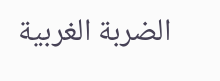الضربة الغربية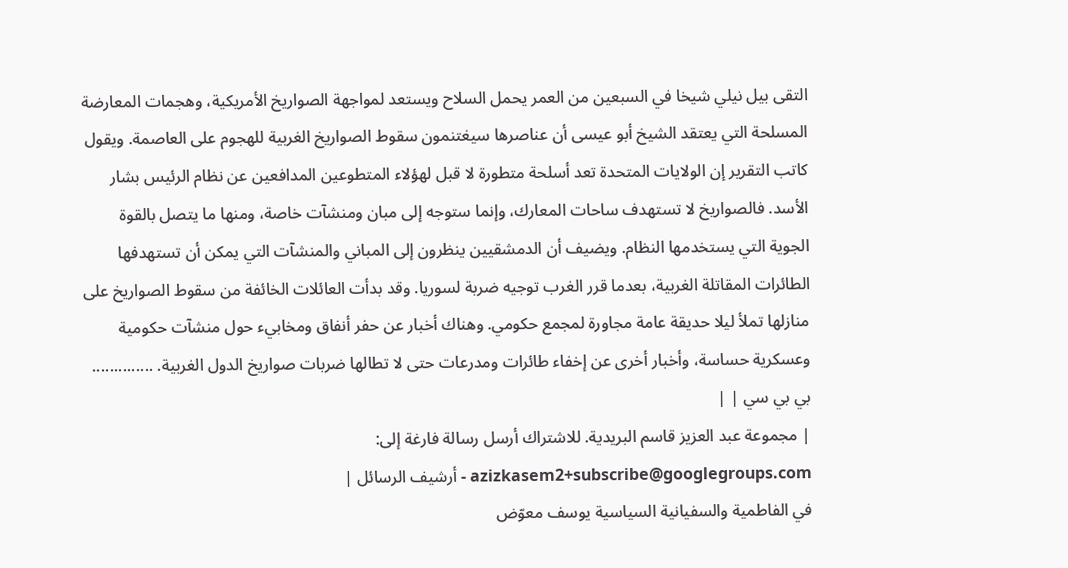التقى بيل نيلي شيخا في السبعين من العمر يحمل السلاح ويستعد لمواجهة الصواريخ الأمريكية، وهجمات المعارضة المسلحة التي يعتقد الشيخ أبو عيسى أن عناصرها سيغتنمون سقوط الصواريخ الغربية للهجوم على العاصمة. ويقول كاتب التقرير إن الولايات المتحدة تعد أسلحة متطورة لا قبل لهؤلاء المتطوعين المدافعين عن نظام الرئيس بشار الأسد. فالصواريخ لا تستهدف ساحات المعارك، وإنما ستوجه إلى مبان ومنشآت خاصة، ومنها ما يتصل بالقوة الجوية التي يستخدمها النظام. ويضيف أن الدمشقيين ينظرون إلى المباني والمنشآت التي يمكن أن تستهدفها الطائرات المقاتلة الغربية، بعدما قرر الغرب توجيه ضربة لسوريا. وقد بدأت العائلات الخائفة من سقوط الصواريخ على منازلها تملأ ليلا حديقة عامة مجاورة لمجمع حكومي. وهناك أخبار عن حفر أنفاق ومخابيء حول منشآت حكومية وعسكرية حساسة، وأخبار أخرى عن إخفاء طائرات ومدرعات حتى لا تطالها ضربات صواريخ الدول الغربية. .............. بي بي سي | |
| مجموعة عبد العزيز قاسم البريدية. للاشتراك أرسل رسالة فارغة إلى: azizkasem2+subscribe@googlegroups.com - أرشيف الرسائل |
في الفاطمية والسفيانية السياسية يوسف معوّض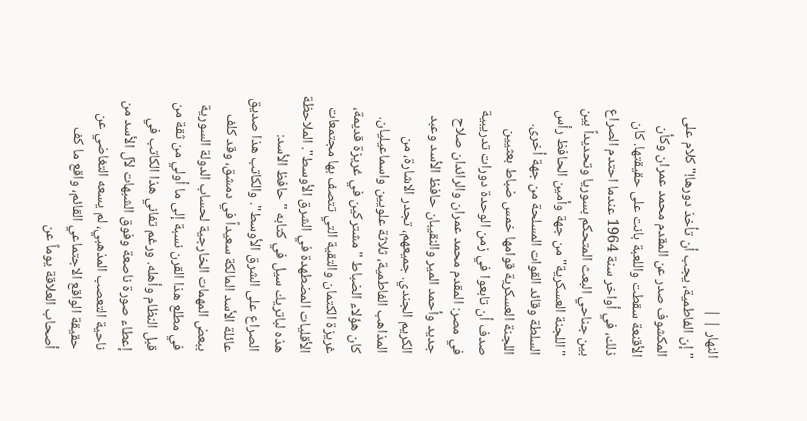النهار | |
"إن الفاطمية، يجب أن تأخذ دورها!" كلام على المكشوف صدر عن المقدم محمد عمران وكأن الأقنعة سقطت واللعبة بانت على حقيقتها. كان ذلك، في أواخر سنة 1964 عندما احتدم الصراع بين جناحي البعث المتحكم بسوريا وتحديداً بين "اللجنة العسكرية" من جهة وأمين الحافظ رأس السلطة وقائد القوات المسلحة من جهة أخرى. اللجنة العسكرية قوامها خمس ضباط بعثيين صدف أن تابعوا في زمن الوحدة دورات تدريبية في مصر: المقدم محمد عمران والرائدان صلاح جديد وأحمد المير والنقيبان حافظ الأسد وعبد الكريم الجندي. جميعهم، تجدر الاشارة، من المذاهب الفاطمية، ثلاثة علويين واسماعيليان. كان هؤلاء الضباط "مشتركين في غريزة قديمة، غريزة الكتمان والتقية التي تتصف بها مجتمعات الأقليات المضطهدة في الشرق الأوسط". الملاحظة هذه لباتريك سيل في كتابه "حافظ الأسد: الصراع على الشرق الأوسط". والكاتب هذا صديق عائلة الأسد المالكة سعيداً في دمشق، وقد كلف ببعض المهمات الخارجية لحساب الدولة السورية في مطلع هذا القرن نسبة إلى ما أولي من ثقة من قبل النظام وأهله. ورغم تفاني هذا الكاتب في إعطاء صورة ناصعة وفوق الشبهات لآل الأسد من ناحية التعصب المذهبي، لم يسعه التغاضي عن حقيقة الواقع الاجتماعي القائم، واقع ما كف أصحاب العلاقة يوماً عن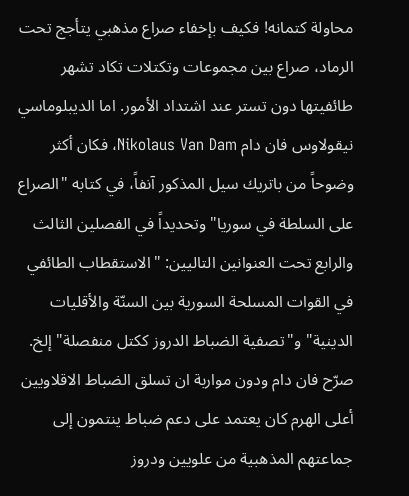محاولة كتمانه! فكيف بإخفاء صراع مذهبي يتأجج تحت الرماد، صراع بين مجموعات وتكتلات تكاد تشهر طائفيتها دون تستر عند اشتداد الأمور. اما الديبلوماسي نيقولاوس فان دام Nikolaus Van Dam، فكان أكثر وضوحاً من باتريك سيل المذكور آنفاً، في كتابه "الصراع على السلطة في سوريا" وتحديداً في الفصلين الثالث والرابع تحت العنوانين التاليين: "الاستقطاب الطائفي في القوات المسلحة السورية بين السنّة والأقليات الدينية" و"تصفية الضباط الدروز ككتل منفصلة" إلخ. صرّح فان دام ودون مواربة ان تسلق الضباط الاقلاويين أعلى الهرم كان يعتمد على دعم ضباط ينتمون إلى جماعتهم المذهبية من علويين ودروز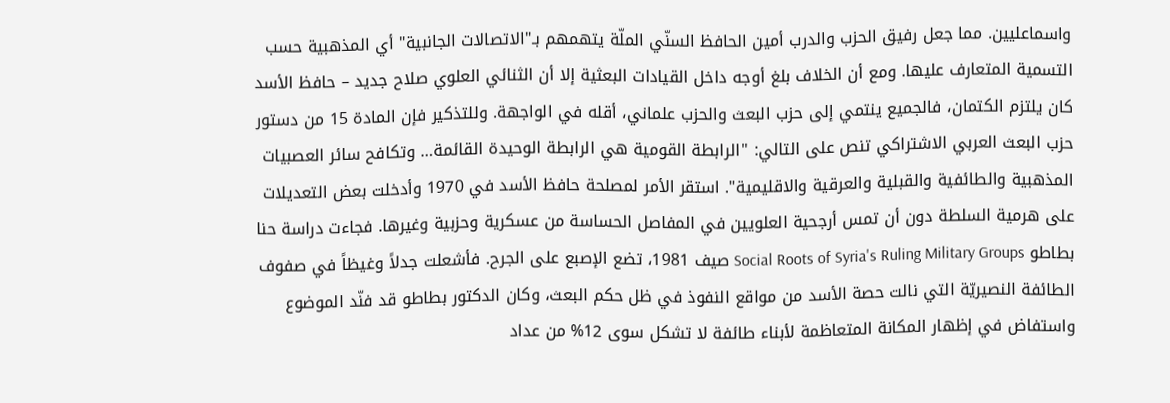واسماعليين. مما جعل رفيق الحزب والدرب أمين الحافظ السنّي الملّة يتهمهم بـ"الاتصالات الجانبية" أي المذهبية حسب التسمية المتعارف عليها. ومع أن الخلاف بلغ أوجه داخل القيادات البعثية إلا أن الثنائي العلوي صلاح جديد – حافظ الأسد كان يلتزم الكتمان، فالجميع ينتمي إلى حزب البعث والحزب علماني، أقله في الواجهة. وللتذكير فإن المادة 15 من دستور حزب البعث العربي الاشتراكي تنص على التالي: "الرابطة القومية هي الرابطة الوحيدة القائمة… وتكافح سائر العصبيات المذهبية والطائفية والقبلية والعرقية والاقليمية". استقر الأمر لمصلحة حافظ الأسد في 1970 وأدخلت بعض التعديلات على هرمية السلطة دون أن تمس أرجحية العلويين في المفاصل الحساسة من عسكرية وحزبية وغيرها. فجاءت دراسة حنا بطاطو Social Roots of Syria's Ruling Military Groups صيف 1981، تضع الإصبع على الجرح. فأشعلت جدلاً وغيظاً في صفوف الطائفة النصيريّة التي نالت حصة الأسد من مواقع النفوذ في ظل حكم البعث، وكان الدكتور بطاطو قد فنّد الموضوع واستفاض في إظهار المكانة المتعاظمة لأبناء طائفة لا تشكل سوى 12% من عداد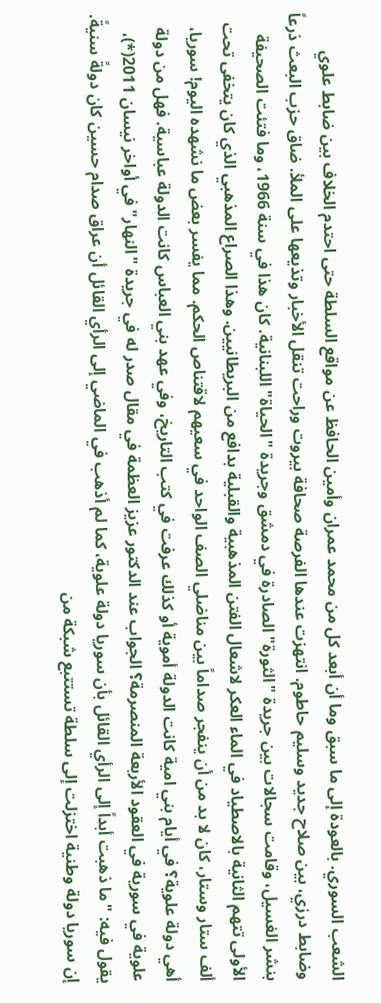الشعب السوري. بالعودة إلى ما سبق وما أن أبعد كل من محمد عمران وأمين الحافظ عن مواقع السلطة حتى احتدم الخلاف بين ضابط علوي وضابط درزي، بين صلاح جديد وسليم حاطوم. انتهزت عندها الفرصة صحافة بيروت وراحت تنقل الأخبار وتذيعها على الملأ. ضاق حزب البعث ذرعاً بنشر الغسيل، وقامت سجالات بين جريدة "الثورة" الصادرة في دمشق وجريدة "الحياة" اللبنانية. كان هذا في سنة 1966، وما فتئت الصحيفة الأولى تتهم الثانية بالاصطياد في الماء العكر لاشعال الفتن المذهبية والقبلية بدافع من البريطانيين. وهذا الصراع المذهبي الذي كان يتخفى تحت ألف ستار وستار، كان لا بد من أن ينفجر صداماً بين مناضلي الصف الواحد في سعيهم لاقتناص الحكم. مما يفسر بعض ما نشهده اليوم! سوريا، أهي دولة علوية؟ في أيام بني امية كانت الدولة أموية أو كذلك عرفت في كتب التاريخ، وفي عهد بني العباس كانت الدولة عباسية. فهل من دولة علوية في سورية في العقود الأربعة المنصرمة؟ الجواب عند الدكتور عزيز العظمة في مقال صدر له في جريدة "النهار" في أواخر نيسان 2011(*)، يقول فيه: "ما ذهبت أبداً إلى الرأي القائل بأن سوريا دولة علوية، كما لم أذهب في الماضي إلى الرأي القائل أن عراق صدام حسين كان دولةً سنيةً. إن سوريا دولة وطنية اختزلت إلى سلطة تستتبع شبكة من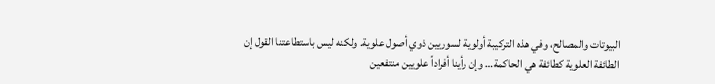البيوتات والمصالح، وفي هذه التركيبة أولوية لسوريين ذوي أصول علوية. ولكنه ليس باستطاعتنا القول إن الطائفة العلوية كطائفة هي الحاكمة… وإن رأينا أفراداً علويين منتفعين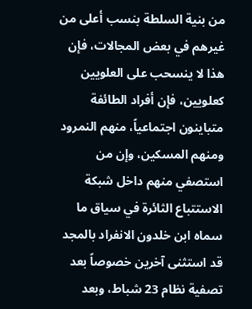من بنية السلطة بنسب أعلى من غيرهم في بعض المجالات، فإن هذا لا ينسحب على العلويين كعلويين، فإن أفراد الطائفة متباينون اجتماعياً، منهم النمرود ومنهم المسكين، وإن من استصفي منهم داخل شبكة الاستتباع الثائرة في سياق ما سماه ابن خلدون الانفراد بالمجد قد استثنى آخرين خصوصاً بعد تصفية نظام 23 شباط، وبعد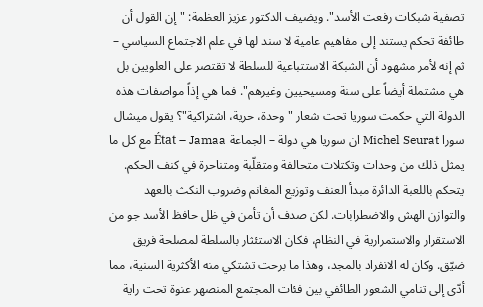تصفية شبكات رفعت الأسد". ويضيف الدكتور عزيز العظمة: "إن القول أن طائفة تحكم يستند إلى مفاهيم عامية لا سند لها في علم الاجتماع السياسي – ثم إنه لأمر مشهود أن الشبكة الاستتباعية للسلطة لا تقتصر على العلويين بل هي مشتملة أيضاً على سنة ومسيحيين وغيرهم". فما هي إذاً مواصفات هذه الدولة التي حكمت سوريا تحت شعار "وحدة، حرية، اشتراكية"؟ يقول ميشال سورا Michel Seurat ان سوريا هي دولة – الجماعة État – Jamaa مع كل ما يمثل ذلك من وحدات وتكتلات متحالفة ومتقلّبة ومتناحرة في كنف الحكم. يتحكم باللعبة الدائرة مبدأ العنف وتوزيع المغانم وضروب النكث بالعهد والتوازن الهش والاضطرابات. لكن صدف أن تأمن في ظل حافظ الأسد جو من الاستقرار والاستمرارية في النظام، فكان الاستئثار بالسلطة لمصلحة فريق ضيّق. وكان له الانفراد بالمجد، وهذا ما برحت تشتكي منه الأكثرية السنية، مما أدّى إلى تنامي الشعور الطائفي بين فئات المجتمع المنصهر عنوة تحت راية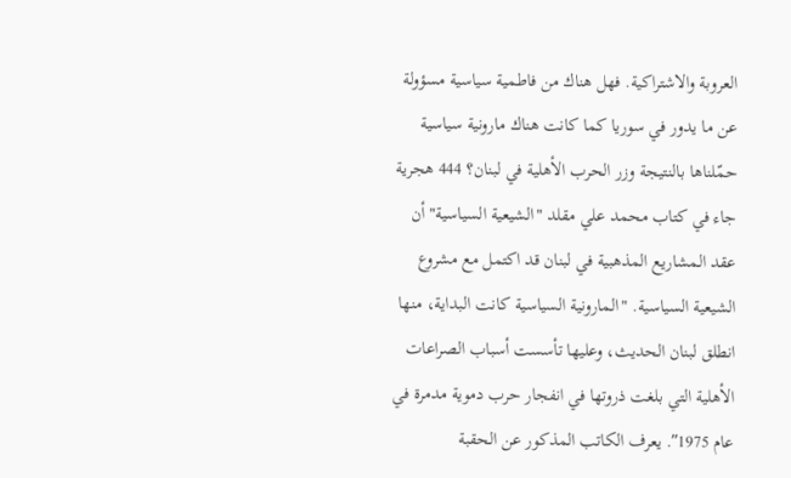العروبة والاشتراكية. فهل هناك من فاطمية سياسية مسؤولة عن ما يدور في سوريا كما كانت هناك مارونية سياسية حمّلناها بالنتيجة وزر الحرب الأهلية في لبنان؟ 444 هجرية جاء في كتاب محمد علي مقلد "الشيعية السياسية" أن عقد المشاريع المذهبية في لبنان قد اكتمل مع مشروع الشيعية السياسية. "المارونية السياسية كانت البداية، منها انطلق لبنان الحديث، وعليها تأسست أسباب الصراعات الأهلية التي بلغت ذروتها في انفجار حرب دموية مدمرة في عام 1975″. يعرف الكاتب المذكور عن الحقبة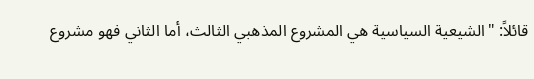قائلاً: "الشيعية السياسية هي المشروع المذهبي الثالث، أما الثاني فهو مشروع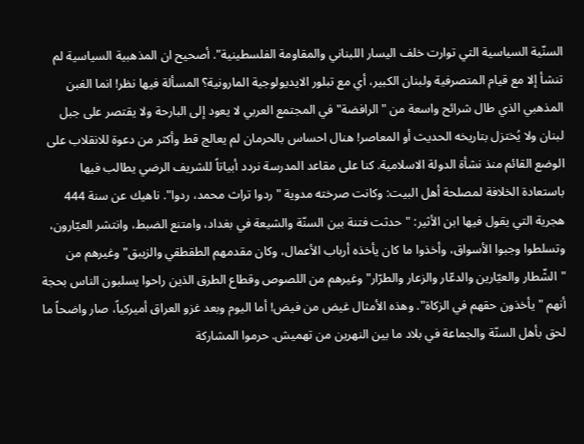السنّية السياسية التي توارت خلف اليسار اللبناني والمقاومة الفلسطينية". أصحيح ان المذهبية السياسية لم تنشأ إلا مع قيام المتصرفية ولبنان الكبير، أي مع تبلور الايديولوجية المارونية؟ المسألة فيها نظر! انما الغبن المذهبي الذي طال شرائح واسعة من "الرافضة" في المجتمع العربي لا يعود إلى البارحة ولا يقتصر على جبل لبنان ولا يُختزل بتاريخه الحديث أو المعاصر! هنال احساس بالحرمان لم يعالج قط وأكثر من دعوة للانقلاب على الوضع القائم منذ نشأة الدولة الاسلامية. كنا على مقاعد المدرسة نردد أبياتاً للشريف الرضي يطالب فيها باستعادة الخلافة لمصلحة أهل البيت: وكانت صرخته مدوية "ردوا تراث محمد، ردوا". ناهيك عن سنة 444 هجرية التي يقول فيها ابن الأثير: "حدثت فتنة بين السنّة والشيعة في بغداد، وامتنع الضبط، وانتشر العيّارون، وتسلطوا وجبوا الأسواق، وأخذوا ما كان يأخذه أرباب الأعمال، وكان مقدمهم الطقطقي والزيبق" وغيرهم من "الشّطار والعيّارين والدعّار والزعار والطرّار" وغيرهم من اللصوص وقطاع الطرق الذين راحوا يسلبون الناس بحجة أنهم "يأخذون حقهم في الزكاة". وهذه الأمثال غيض من فيض! أما اليوم وبعد غزو العراق أميركياً، صار واضحاً ما لحق بأهل السنّة والجماعة في بلاد ما بين النهرين من تهميش. حرموا المشاركة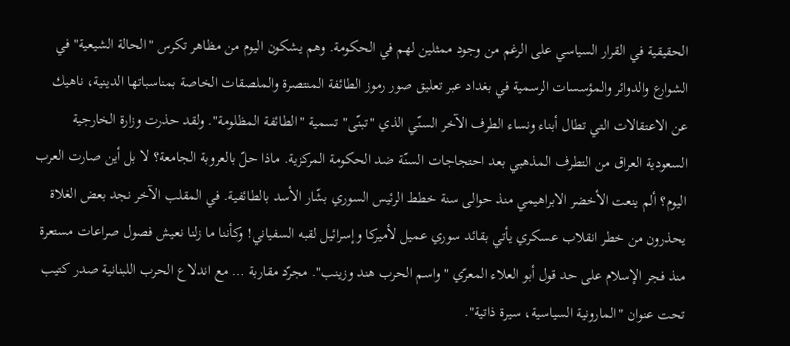الحقيقية في القرار السياسي على الرغم من وجود ممثلين لهم في الحكومة. وهم يشكون اليوم من مظاهر تكرس "الحالة الشيعية" في الشوارع والدوائر والمؤسسات الرسمية في بغداد عبر تعليق صور رموز الطائفة المنتصرة والملصقات الخاصة بمناسباتها الدينية، ناهيك عن الاعتقالات التي تطال أبناء ونساء الطرف الآخر السنّي الذي "تبنّى" تسمية "الطائفة المظلومة". ولقد حذرت وزارة الخارجية السعودية العراق من التطرف المذهبي بعد احتجاجات السنّة ضد الحكومة المركزية. ماذا حلّ بالعروبة الجامعة؟ لا بل أين صارت العرب اليوم؟ ألم ينعت الأخضر الابراهيمي منذ حوالى سنة خطط الرئيس السوري بشّار الأسد بالطائفية. في المقلب الآخر نجد بعض الغلاة يحذرون من خطر انقلاب عسكري يأتي بقائد سوري عميل لأميركا وإسرائيل لقبه السفياني! وكأننا ما زلنا نعيش فصول صراعات مستعرة منذ فجر الإسلام على حد قول أبو العلاء المعرّي " واسم الحرب هند وزينب". مجرّد مقاربة … مع اندلاع الحرب اللبنانية صدر كتيب تحت عنوان "المارونية السياسية، سيرة ذاتية".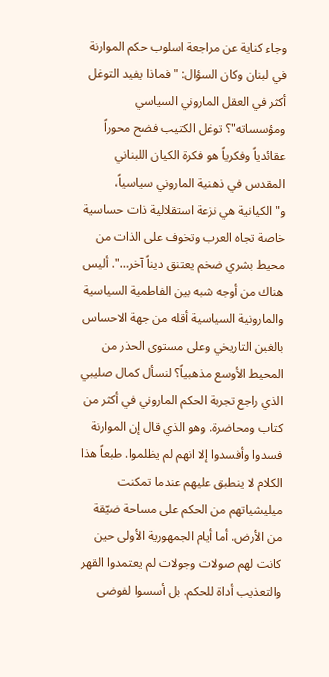وجاء كناية عن مراجعة اسلوب حكم الموارنة في لبنان وكان السؤال: "فماذا يفيد التوغل أكثر في العقل الماروني السياسي ومؤسساته"؟ توغل الكتيب فضح محوراً عقائدياً وفكرياً هو فكرة الكيان اللبناني المقدس في ذهنية الماروني سياسياً، و"الكيانية هي نزعة استقلالية ذات حساسية خاصة تجاه العرب وتخوف على الذات من محيط بشري ضخم يعتنق ديناً آخر…". أليس هناك من أوجه شبه بين الفاطمية السياسية والمارونية السياسية أقله من جهة الاحساس بالغبن التاريخي وعلى مستوى الحذر من المحيط الأوسع مذهبياً؟ لنسأل كمال صليبي الذي راجع تجربة الحكم الماروني في أكثر من كتاب ومحاضرة. وهو الذي قال إن الموارنة فسدوا وأفسدوا إلا انهم لم يظلموا. طبعاً هذا الكلام لا ينطبق عليهم عندما تمكنت ميليشياتهم من الحكم على مساحة ضيّقة من الأرض. أما أيام الجمهورية الأولى حين كانت لهم صولات وجولات لم يعتمدوا القهر والتعذيب أداة للحكم. بل أسسوا لفوضى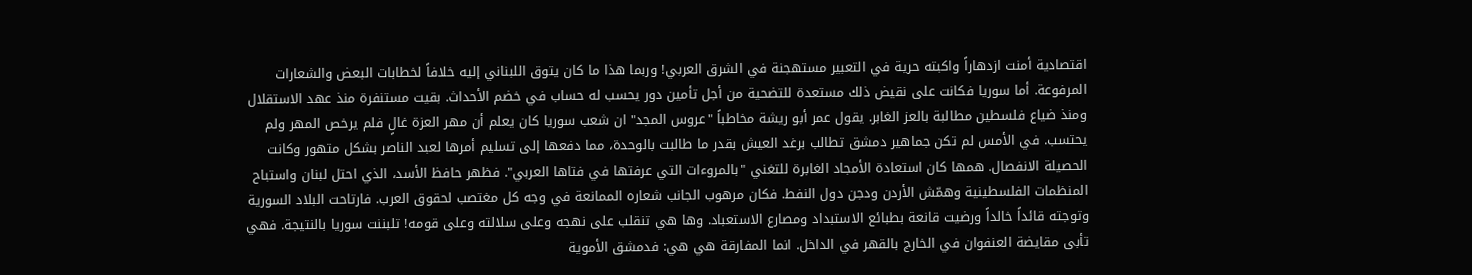اقتصادية أمنت ازدهاراً واكبته حرية في التعبير مستهجنة في الشرق العربي! وربما هذا ما كان يتوق اللبناني إليه خلافاً لخطابات البعض والشعارات المرفوعة. أما سوريا فكانت على نقيض ذلك مستعدة للتضحية من أجل تأمين دور يحسب له حساب في خضم الأحداث. بقيت مستنفرة منذ عهد الاستقلال ومنذ ضياع فلسطين مطالبة بالعز الغابر. يقول عمر أبو ريشة مخاطباً "عروس المجد" ان شعب سوريا كان يعلم أن مهر العزة غالٍ فلم يرخص المهر ولم يحتسب. في الأمس لم تكن جماهير دمشق تطالب برغد العيش بقدر ما طالبت بالوحدة، مما دفعها إلى تسليم أمرها لعبد الناصر بشكل متهور وكانت الحصيلة الانفصال. همها كان استعادة الأمجاد الغابرة للتغني "بالمروءات التي عرفتها في فتاها العربي". فظهر حافظ الأسد، الذي احتل لبنان واستباح المنظمات الفلسطينية وهمّش الأردن ودجن دول النفط. فكان مرهوب الجانب شعاره الممانعة في وجه كل مغتصب لحقوق العرب. فارتاحت البلاد السورية وتوجته قائداً خالداً ورضيت قانعة بطبائع الاستبداد ومصارع الاستعباد. وها هي تنقلب على نهجه وعلى سلالته وعلى قومه! تلبننت سوريا بالنتيجة. فهي تأبى مقايضة العنفوان في الخارج بالقهر في الداخل. انما المفارقة هي هي: فدمشق الأموية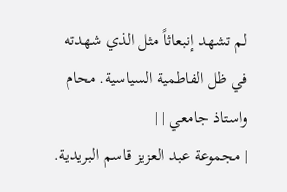لم تشهد إنبعاثاً مثل الذي شهدته في ظل الفاطمية السياسية. محام واستاذ جامعي | |
| مجموعة عبد العزيز قاسم البريدية.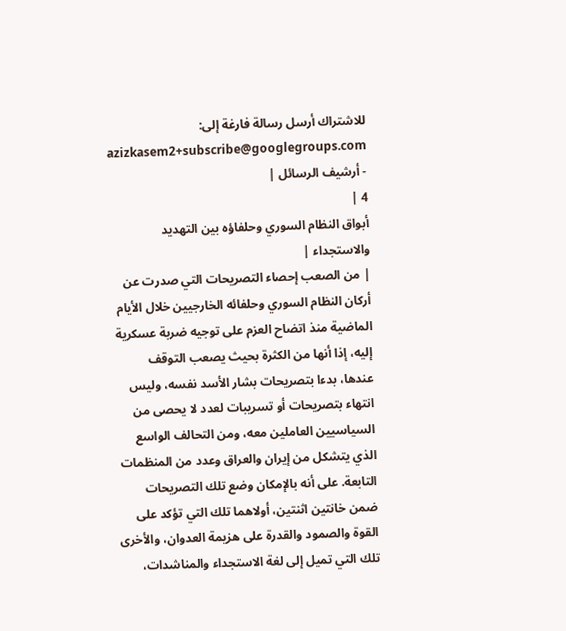للاشتراك أرسل رسالة فارغة إلى: azizkasem2+subscribe@googlegroups.com - أرشيف الرسائل |
4 |
أبواق النظام السوري وحلفاؤه بين التهديد والاستجداء |
| من الصعب إحصاء التصريحات التي صدرت عن أركان النظام السوري وحلفائه الخارجيين خلال الأيام الماضية منذ اتضاح العزم على توجيه ضربة عسكرية إليه، إذا أنها من الكثرة بحيث يصعب التوقف عندها، بدءا بتصريحات بشار الأسد نفسه، وليس انتهاء بتصريحات أو تسريبات لعدد لا يحصى من السياسيين العاملين معه، ومن التحالف الواسع الذي يتشكل من إيران والعراق وعدد من المنظمات التابعة. على أنه بالإمكان وضع تلك التصريحات ضمن خانتين اثنتين، أولاهما تلك التي تؤكد على القوة والصمود والقدرة على هزيمة العدوان، والأخرى تلك التي تميل إلى لغة الاستجداء والمناشدات،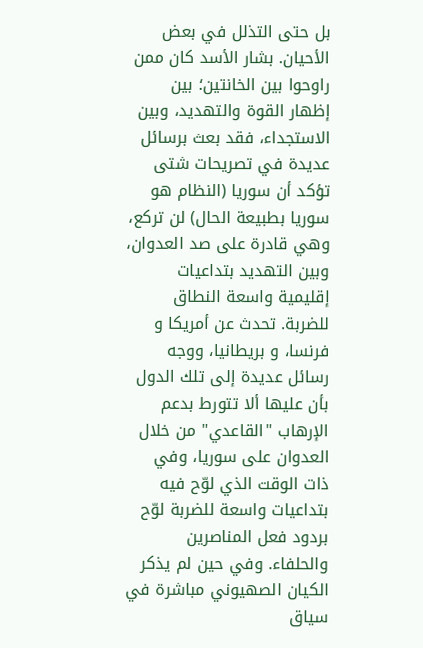بل حتى التذلل في بعض الأحيان. بشار الأسد كان ممن راوحوا بين الخانتين؛ بين إظهار القوة والتهديد، وبين الاستجداء، فقد بعث برسائل عديدة في تصريحات شتى تؤكد أن سوريا (النظام هو سوريا بطبيعة الحال) لن تركع، وهي قادرة على صد العدوان، وبين التهديد بتداعيات إقليمية واسعة النطاق للضربة. تحدث عن أمريكا و فرنسا، و بريطانيا، ووجه رسائل عديدة إلى تلك الدول بأن عليها ألا تتورط بدعم الإرهاب "القاعدي" من خلال العدوان على سوريا، وفي ذات الوقت الذي لوّح فيه بتداعيات واسعة للضربة لوّح بردود فعل المناصرين والحلفاء. وفي حين لم يذكر الكيان الصهيوني مباشرة في سياق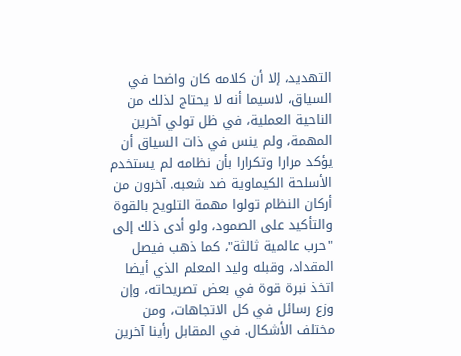التهديد، إلا أن كلامه كان واضحا في السياق، لاسيما أنه لا يحتاج لذلك من الناحية العملية، في ظل تولي آخرين المهمة، ولم ينس في ذات السياق أن يؤكد مرارا وتكرارا بأن نظامه لم يستخدم الأسلحة الكيماوية ضد شعبه. آخرون من أركان النظام تولوا مهمة التلويح بالقوة والتأكيد على الصمود، ولو أدى ذلك إلى "حرب عالمية ثالثة"، كما ذهب فيصل المقداد، وقبله وليد المعلم الذي أيضا اتخذ نبرة قوة في بعض تصريحاته، وإن وزع رسائل في كل الاتجاهات، ومن مختلف الأشكال. في المقابل رأينا آخرين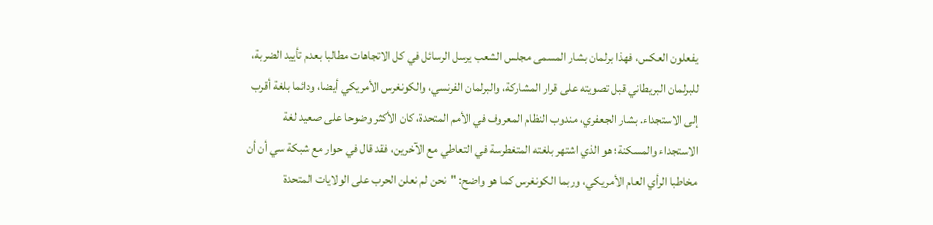يفعلون العكس، فهذا برلمان بشار المسمى مجلس الشعب يرسل الرسائل في كل الاتجاهات مطالبا بعدم تأييد الضربة، للبرلمان البريطاني قبل تصويته على قرار المشاركة، والبرلمان الفرنسي، والكونغرس الأمريكي أيضا، ودائما بلغة أقرب إلى الاستجداء. بشار الجعفري، مندوب النظام المعروف في الأمم المتحدة، كان الأكثر وضوحا على صعيد لغة الاستجداء والمسكنة؛ هو الذي اشتهر بلغته المتغطرسة في التعاطي مع الآخرين، فقد قال في حوار مع شبكة سي أن أن مخاطبا الرأي العام الأمريكي، وربما الكونغرس كما هو واضح: "نحن لم نعلن الحرب على الولايات المتحدة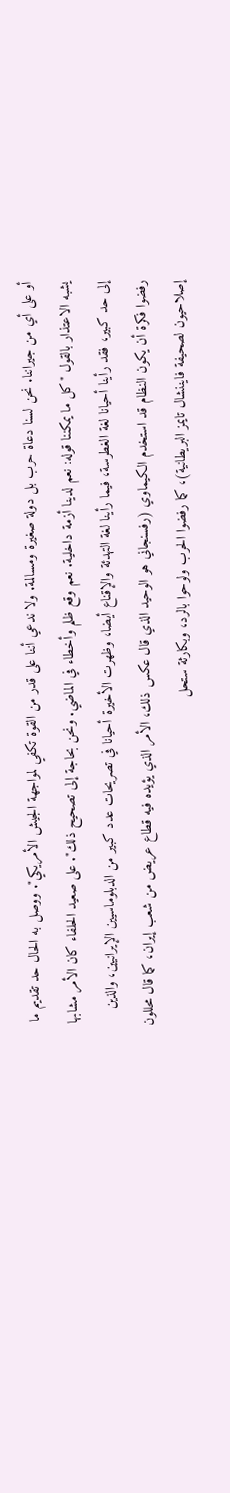أو على أي من جيراننا. نحن لسنا دعاة حرب بل دولة صغيرة ومسالمة. ولا ندعي أننا على قدر من القوة تكفي لمواجهة الجيش الأمريكي". ووصل به الحال حد تقديم ما يشبه الاعتذار بالقول "كل ما يمكننا قوله: نعم لدينا أزمة داخلية. نعم وقع ظلم وأخطاء في الماضي. ونحن بحاجة إلى تصحيح ذلك". على صعيد الحلفاء كان الأمر مشابها إلى حد كبير، فقد رأينا أحيانا لغة الغطرسة، فيما رأينا لغة التهدئة والإقناع أيضا، وظهرت الأخيرة أحيانا في تصريحات عدد كبير من الدبلوماسيين الإيرانيين، والذين رفضوا فكرة أن يكون النظام قد استخدم الكيماوي (رفسنجاني هو الوحيد الذي قال عكس ذلك، الأمر الذي يؤيده فيه قطاع عريض من شعب إيران، كما قال محللون إصلاحيون لصحيفة فايننشال تايمز البريطانية)، كما رفضوا الحرب ولوحوا بالرد، وبكارثة ستحل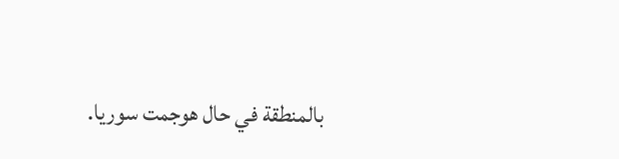بالمنطقة في حال هوجمت سوريا.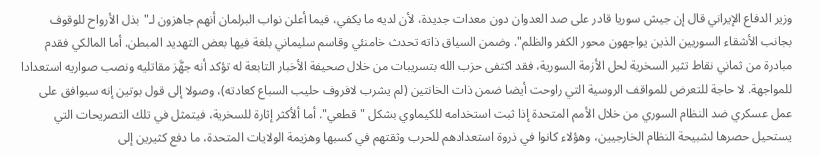وزير الدفاع الإيراني قال إن جيش سوريا قادر على صد العدوان دون معدات جديدة، لأن لديه ما يكفي، فيما أعلن نواب البرلمان أنهم جاهزون لـ"بذل الأرواح للوقوف بجانب الأشقاء السوريين الذين يواجهون محور الكفر والظلم". وضمن السياق ذاته تحدث خامنئي وقاسم سليماني بلغة فيها بعض التهديد المبطن. أما المالكي فقدم مبادرة من ثماني نقاط تثير السخرية لحل الأزمة السورية، فقد اكتفى حزب الله بتسريبات من خلال صحيفة الأخبار التابعة له تؤكد أنه جهَّز مقاتليه ونصب صواريه استعدادا للمواجهة. لا حاجة للتعرض للمواقف الروسية التي راوحت أيضا ضمن ذات الخانتين (لم يشرب لافروف حليب السباع كعادته)، وصولا إلى قول بوتين إنه سيوافق على عمل عسكري ضد النظام السوري من خلال الأمم المتحدة إذا ثبت استخدامه للكيماوي بشكل "قطعي". أما ألأكثر إثارة للسخرية، فيتمثل في تلك التصريحات التي يستحيل حصرها لشبيحة النظام الخارجيين، وهؤلاء كانوا في ذروة استعدادهم للحرب وثقتهم في كسبها وهزيمة الولايات المتحدة، ما دفع كثيرين إلى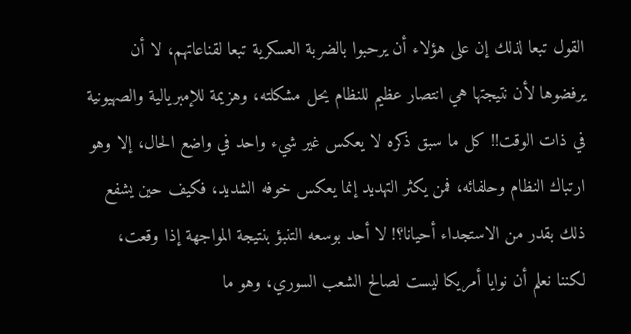القول تبعا لذلك إن على هؤلاء أن يرحبوا بالضربة العسكرية تبعا لقناعاتهم، لا أن يرفضوها لأن نتيجتها هي انتصار عظيم للنظام يحل مشكلته، وهزيمة للإمبريالية والصهيونية في ذات الوقت!! كل ما سبق ذكره لا يعكس غير شيء واحد في واضع الحال، إلا وهو ارتباك النظام وحلفائه، فمن يكثر التهديد إنما يعكس خوفه الشديد، فكيف حين يشفع ذلك بقدر من الاستجداء أحيانا؟! لا أحد بوسعه التنبؤ بنتيجة المواجهة إذا وقعت، لكننا نعلم أن نوايا أمريكا ليست لصالح الشعب السوري، وهو ما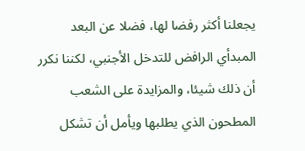يجعلنا أكثر رفضا لها، فضلا عن البعد المبدأي الرافض للتدخل الأجنبي، لكننا نكرر أن ذلك شيئا، والمزايدة على الشعب المطحون الذي يطلبها ويأمل أن تشكل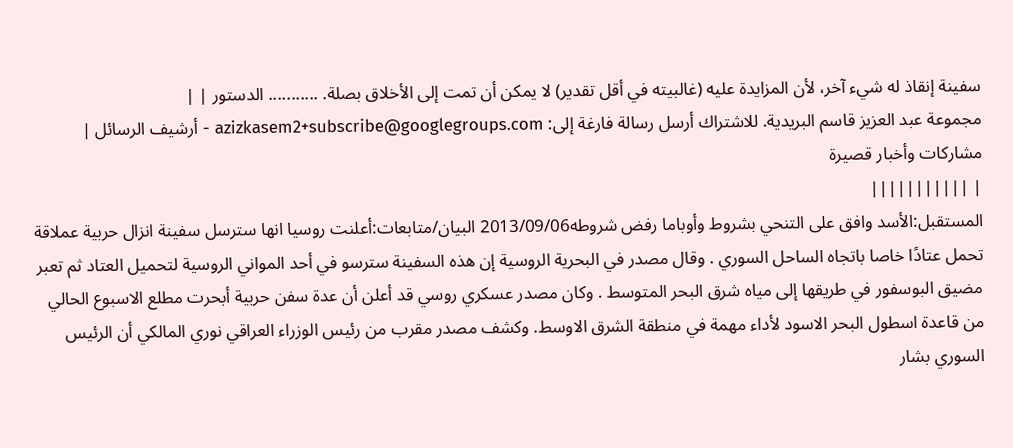سفينة إنقاذ له شيء آخر، لأن المزايدة عليه (غالبيته في أقل تقدير) لا يمكن أن تمت إلى الأخلاق بصلة. ........... الدستور | |
مجموعة عبد العزيز قاسم البريدية. للاشتراك أرسل رسالة فارغة إلى: azizkasem2+subscribe@googlegroups.com - أرشيف الرسائل |
مشاركات وأخبار قصيرة
| |||||||||||
المستقبل:الأسد وافق على التنحي بشروط وأوباما رفض شروطه2013/09/06 البيان/متابعات:أعلنت روسيا انها سترسل سفينة انزال حربية عملاقة تحمل عتادًا خاصا باتجاه الساحل السوري . وقال مصدر في البحرية الروسية إن هذه السفينة سترسو في أحد المواني الروسية لتحميل العتاد ثم تعبر مضيق البوسفور في طريقها إلى مياه شرق البحر المتوسط . وكان مصدر عسكري روسي قد أعلن أن عدة سفن حربية أبحرت مطلع الاسبوع الحالي من قاعدة اسطول البحر الاسود لأداء مهمة في منطقة الشرق الاوسط. وكشف مصدر مقرب من رئيس الوزراء العراقي نوري المالكي أن الرئيس السوري بشار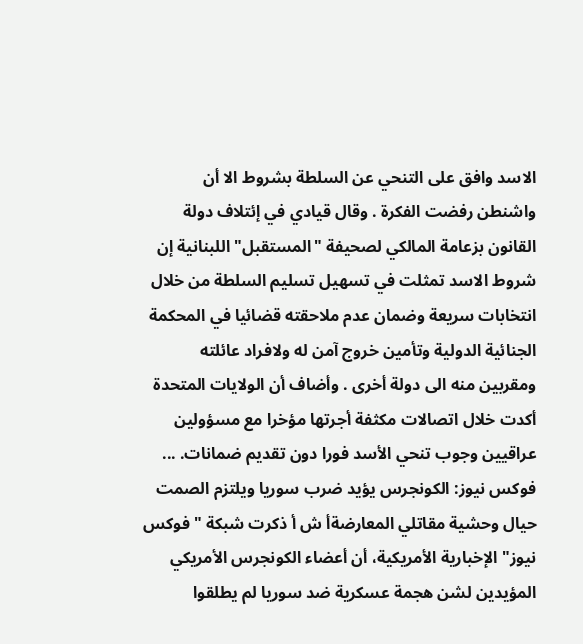الاسد وافق على التنحي عن السلطة بشروط الا أن واشنطن رفضت الفكرة . وقال قيادي في إئتلاف دولة القانون بزعامة المالكي لصحيفة "المستقبل" اللبنانية إن شروط الاسد تمثلت في تسهيل تسليم السلطة من خلال انتخابات سريعة وضمان عدم ملاحقته قضائيا في المحكمة الجنائية الدولية وتأمين خروج آمن له ولافراد عائلته ومقربين منه الى دولة أخرى . وأضاف أن الولايات المتحدة أكدت خلال اتصالات مكثفة أجرتها مؤخرا مع مسؤولين عراقيين وجوب تنحي الأسد فورا دون تقديم ضمانات. ... فوكس نيوز: الكونجرس يؤيد ضرب سوريا ويلتزم الصمت حيال وحشية مقاتلي المعارضةأ ش أ ذكرت شبكة "فوكس نيوز" الإخبارية الأمريكية، أن أعضاء الكونجرس الأمريكي المؤيدين لشن هجمة عسكرية ضد سوريا لم يطلقوا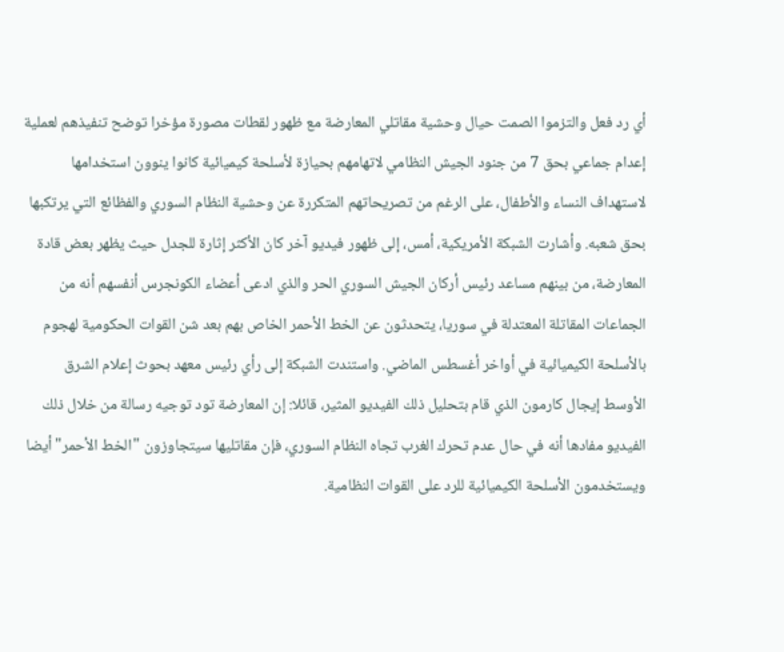أي رد فعل والتزموا الصمت حيال وحشية مقاتلي المعارضة مع ظهور لقطات مصورة مؤخرا توضح تنفيذهم لعملية إعدام جماعي بحق 7 من جنود الجيش النظامي لاتهامهم بحيازة لأسلحة كيميائية كانوا ينوون استخدامها لاستهداف النساء والأطفال، على الرغم من تصريحاتهم المتكررة عن وحشية النظام السوري والفظائع التي يرتكبها بحق شعبه. وأشارت الشبكة الأمريكية، أمس، إلى ظهور فيديو آخر كان الأكثر إثارة للجدل حيث يظهر بعض قادة المعارضة، من بينهم مساعد رئيس أركان الجيش السوري الحر والذي ادعى أعضاء الكونجرس أنفسهم أنه من الجماعات المقاتلة المعتدلة في سوريا، يتحدثون عن الخط الأحمر الخاص بهم بعد شن القوات الحكومية لهجوم بالأسلحة الكيميائية في أواخر أغسطس الماضي. واستندت الشبكة إلى رأي رئيس معهد بحوث إعلام الشرق الأوسط إيجال كارمون الذي قام بتحليل ذلك الفيديو المثير، قائلا: إن المعارضة تود توجيه رسالة من خلال ذلك الفيديو مفادها أنه في حال عدم تحرك الغرب تجاه النظام السوري، فإن مقاتليها سيتجاوزون "الخط الأحمر" أيضا ويستخدمون الأسلحة الكيميائية للرد على القوات النظامية.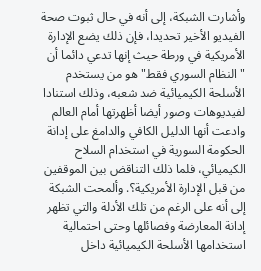وأشارت الشبكة، إلى أنه في حال ثبوت صحة الفيديو الأخير تحديدا، فإن ذلك يضع الإدارة الأمريكية في ورطة حيث إنها تدعي دائما أن "النظام السوري فقط" هو من يستخدم الأسلحة الكيميائية ضد شعبه، وذلك استنادا لفيديوهات وصور أيضا أظهرتها أمام العالم وادعت أنها الدليل الكافي والدامغ على إدانة الحكومة السورية في استخدام السلاح الكيميائي، فلما ذلك التناقض بين الموقفين من قبل الإدارة الأمريكية؟. وألمحت الشبكة إلى أنه على الرغم من تلك الأدلة والتي تظهر إدانة المعارضة وفصائلها وحتى احتمالية استخدامها الأسلحة الكيميائية داخل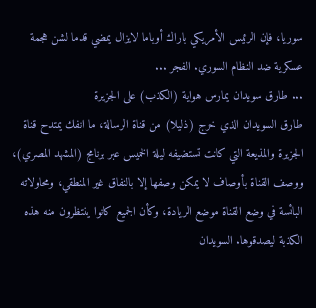سوريا، فإن الرئيس الأمريكي باراك أوباما لايزال يمضي قدما لشن هجمة عسكرية ضد النظام السوري. الفجر ...
... طارق سويدان يمارس هواية (الكذب) على الجزيرة
طارق السويدان الذي خرج (ذليلا) من قناة الرسالة، ما انفك يمتدح قناة الجزيرة والمذيعة التي كانت تستضيفه ليلة الخميس عبر برنامج (المشهد المصري)، ووصف القناة بأوصاف لا يمكن وصفها إلا بالنفاق غير المنطقي، ومحاولاته البائسة في وضع القناة موضع الريادة، وكأن الجميع كانوا ينتظرون منه هذه الكذبة ليصدقوها. السويدان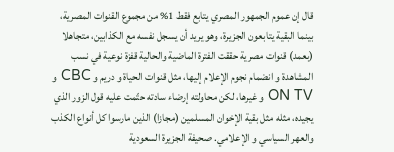قال إن عموم الجمهور المصري يتابع فقط 1% من مجموع القنوات المصرية، بينما البقية يتابعون الجزيرة، وهو يريد أن يسجل نفسه مع الكذابين، متجاهلا (بعمد) قنوات مصرية حققت الفترة الماضية والحالية قفزة نوعية في نسب المشاهدة و انضمام نجوم الإعلام إليها، مثل قنوات الحياة و دريم و CBC و ON TV و غيرها، لكن محاولته إرضاء سادته حتّمت عليه قول الزور الذي يجيده، مثله مثل بقية الإخوان المسلمين (مجازا) الذين مارسوا كل أنواع الكذب والعهر السياسي و الإعلامي. صحيفة الجزيرة السعودية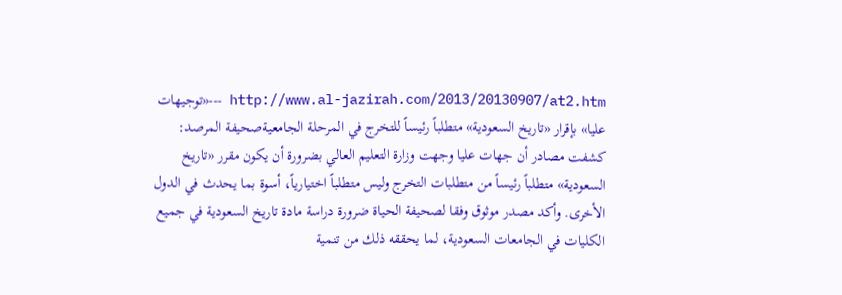http://www.al-jazirah.com/2013/20130907/at2.htm ---«توجيهات عليا» بإقرار «تاريخ السعودية» متطلباً رئيساً للتخرج في المرحلة الجامعيةصحيفة المرصد: كشفت مصادر أن جهات عليا وجهت وزارة التعليم العالي بضرورة أن يكون مقرر «تاريخ السعودية» متطلباً رئيساً من متطلبات التخرج وليس متطلباً اختيارياً، أسوة بما يحدث في الدول الأخرى. وأكد مصدر موثوق وفقا لصحيفة الحياة ضرورة دراسة مادة تاريخ السعودية في جميع الكليات في الجامعات السعودية، لما يحققه ذلك من تنمية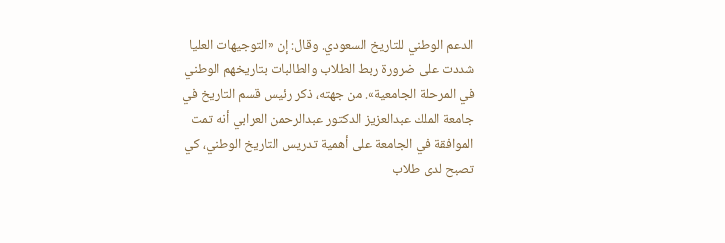الدعم الوطني للتاريخ السعودي. وقال: إن «التوجيهات العليا شددت على ضرورة ربط الطلاب والطالبات بتاريخهم الوطني في المرحلة الجامعية». من جهته، ذكر رئيس قسم التاريخ في جامعة الملك عبدالعزيز الدكتور عبدالرحمن العرابي أنه تمت الموافقة في الجامعة على أهمية تدريس التاريخ الوطني، كي تصبح لدى طلاب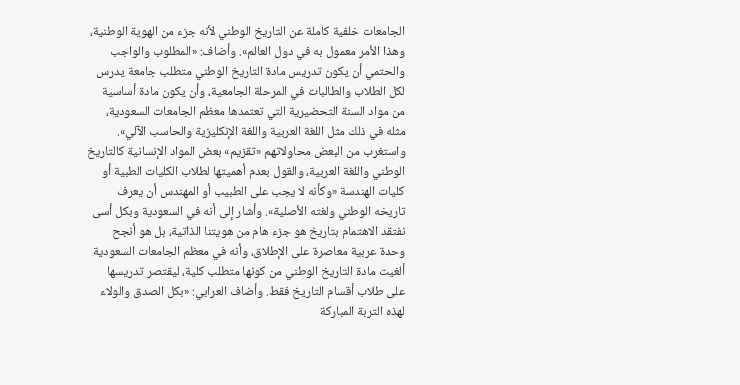الجامعات خلفية كاملة عن التاريخ الوطني لأنه جزء من الهوية الوطنية، وهذا الأمر معمول به في دول العالم». وأضاف: «المطلوب والواجب والحتمي أن يكون تدريس مادة التاريخ الوطني متطلب جامعة يدرس لكل الطلاب والطالبات في المرحلة الجامعية، وأن يكون مادة أساسية من مواد السنة التحضيرية التي تعتمدها معظم الجامعات السعودية، مثله في ذلك مثل اللغة العربية واللغة الإنكليزية والحاسب الآلي». واستغرب من البعض محاولاتهم «تقزيم» بعض المواد الإنسانية كالتاريخ الوطني واللغة العربية، والقول بعدم أهميتها لطلاب الكليات الطبية أو كليات الهندسة «وكأنه لا يجب على الطبيب أو المهندس أن يعرف تاريخه الوطني ولغته الأصلية». وأشار إلى أنه في السعودية وبكل أسى نفتقد الاهتمام بتاريخ هو جزء هام من هويتنا الذاتية، بل هو أنجح وحدة عربية معاصرة على الإطلاق، وأنه في معظم الجامعات السعودية ألغيت مادة التاريخ الوطني من كونها متطلب كلية، ليقتصر تدريسها على طلاب أقسام التاريخ فقط. وأضاف العرابي: «بكل الصدق والولاء لهذه التربة المباركة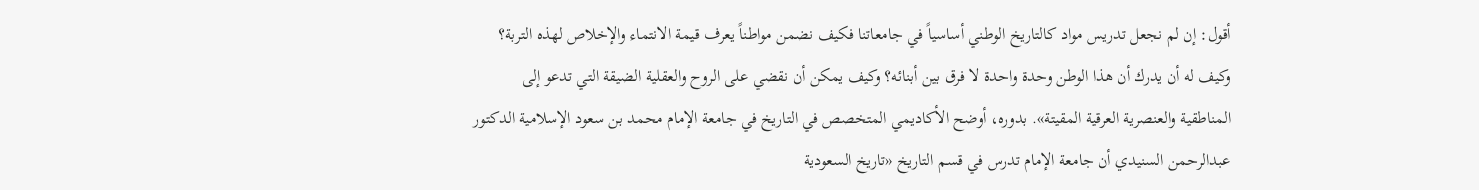أقول: إن لم نجعل تدريس مواد كالتاريخ الوطني أساسياً في جامعاتنا فكيف نضمن مواطناً يعرف قيمة الانتماء والإخلاص لهذه التربة؟ وكيف له أن يدرك أن هذا الوطن وحدة واحدة لا فرق بين أبنائه؟ وكيف يمكن أن نقضي على الروح والعقلية الضيقة التي تدعو إلى المناطقية والعنصرية العرقية المقيتة». بدوره، أوضح الأكاديمي المتخصص في التاريخ في جامعة الإمام محمد بن سعود الإسلامية الدكتور عبدالرحمن السنيدي أن جامعة الإمام تدرس في قسم التاريخ «تاريخ السعودية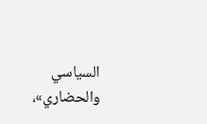السياسي والحضاري»،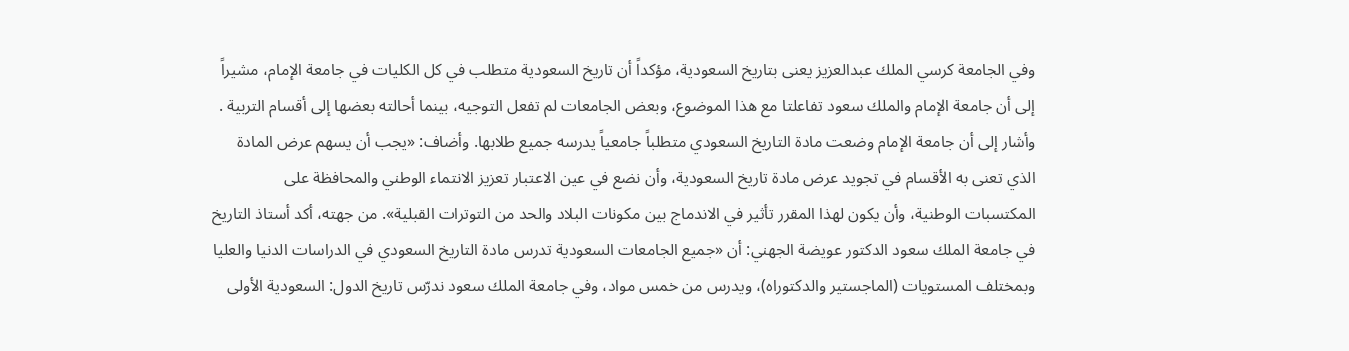وفي الجامعة كرسي الملك عبدالعزيز يعنى بتاريخ السعودية، مؤكداً أن تاريخ السعودية متطلب في كل الكليات في جامعة الإمام، مشيراً إلى أن جامعة الإمام والملك سعود تفاعلتا مع هذا الموضوع، وبعض الجامعات لم تفعل التوجيه، بينما أحالته بعضها إلى أقسام التربية . وأشار إلى أن جامعة الإمام وضعت مادة التاريخ السعودي متطلباً جامعياً يدرسه جميع طلابها. وأضاف: «يجب أن يسهم عرض المادة الذي تعنى به الأقسام في تجويد عرض مادة تاريخ السعودية، وأن نضع في عين الاعتبار تعزيز الانتماء الوطني والمحافظة على المكتسبات الوطنية، وأن يكون لهذا المقرر تأثير في الاندماج بين مكونات البلاد والحد من التوترات القبلية». من جهته، أكد أستاذ التاريخ في جامعة الملك سعود الدكتور عويضة الجهني: أن «جميع الجامعات السعودية تدرس مادة التاريخ السعودي في الدراسات الدنيا والعليا وبمختلف المستويات (الماجستير والدكتوراه)، ويدرس من خمس مواد، وفي جامعة الملك سعود ندرّس تاريخ الدول: السعودية الأولى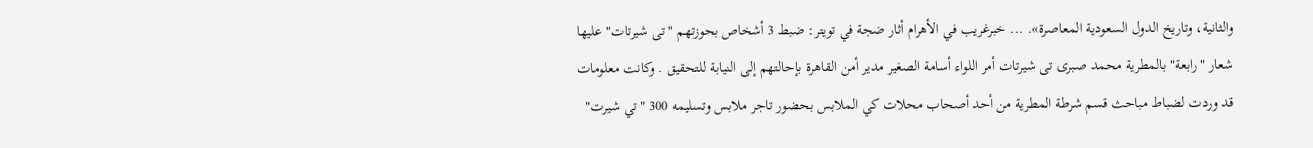والثانية، وتاريخ الدول السعودية المعاصرة». ... خبرغريب في الأهرام أثار ضجة في تويتر: ضبط 3 أشخاص بحوزتهم "تى شيرتات" عليها شعار "رابعة" بالمطرية محمد صبرى تى شيرتات أمر اللواء أسامة الصغير مدير أمن القاهرة بإحالتهم إلى النيابة للتحقيق . وكانت معلومات قد وردت لضباط مباحث قسم شرطة المطرية من أحد أصحاب محلات كي الملابس بحضور تاجر ملابس وتسليمه 300 "تي شيرت"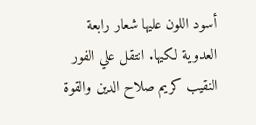أسود اللون عليها شعار رابعة العدوية لكيها. انتقل علي الفور النقيب كريم صلاح الدين والقوة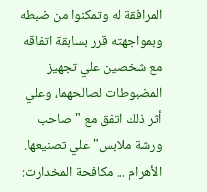المرافقة له وتمكنوا من ضبطه وبمواجهته قرر بسابقة اتفاقه مع شخصين علي تجهيز المضبوطات لصالحهما، وعلي أثر ذلك اتفق مع "صاحب ورشة ملابس" علي تصنيعها. الأهرام ... مكافحة المخدارت: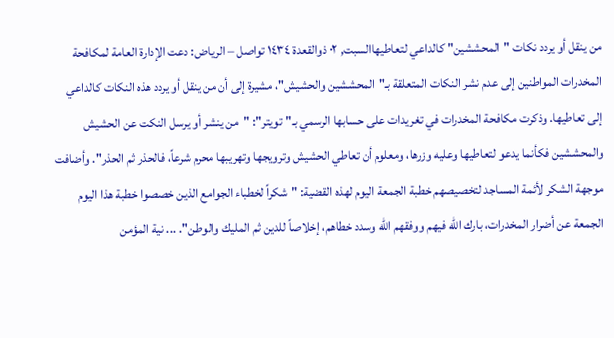من ينقل أو يردد نكات "المحششين" كالداعي لتعاطيهاالسبت, ۰۲ ذوالقعدة ۱٤۳٤ تواصل – الرياض: دعت الإدارة العامة لمكافحة المخدرات المواطنين إلى عدم نشر النكات المتعلقة بـ"المحششين والحشيش"، مشيرة إلى أن من ينقل أو يردد هذه النكات كالداعي إلى تعاطيها. وذكرت مكافحة المخدرات في تغريدات على حسابها الرسمي بـ"تويتر": "من ينشر أو يرسل النكت عن الحشيش والمحششين فكأنما يدعو لتعاطيها وعليه وزرها، ومعلوم أن تعاطي الحشيش وترويجها وتهريبها محرم شرعاً، فالحذر ثم الحذر". وأضافت موجهة الشكر لأئمة المساجد لتخصيصهم خطبة الجمعة اليوم لهذه القضية: "شكراً لخطباء الجوامع الذين خصصوا خطبة هذا اليوم الجمعة عن أضرار المخدرات، بارك الله فيهم ووفقهم الله وسدد خطاهم، إخلاصاً للدين ثم المليك والوطن". ... نية المؤمن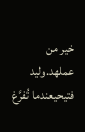خير من عملهد.وليد فتيحيعندما تُفرَّغ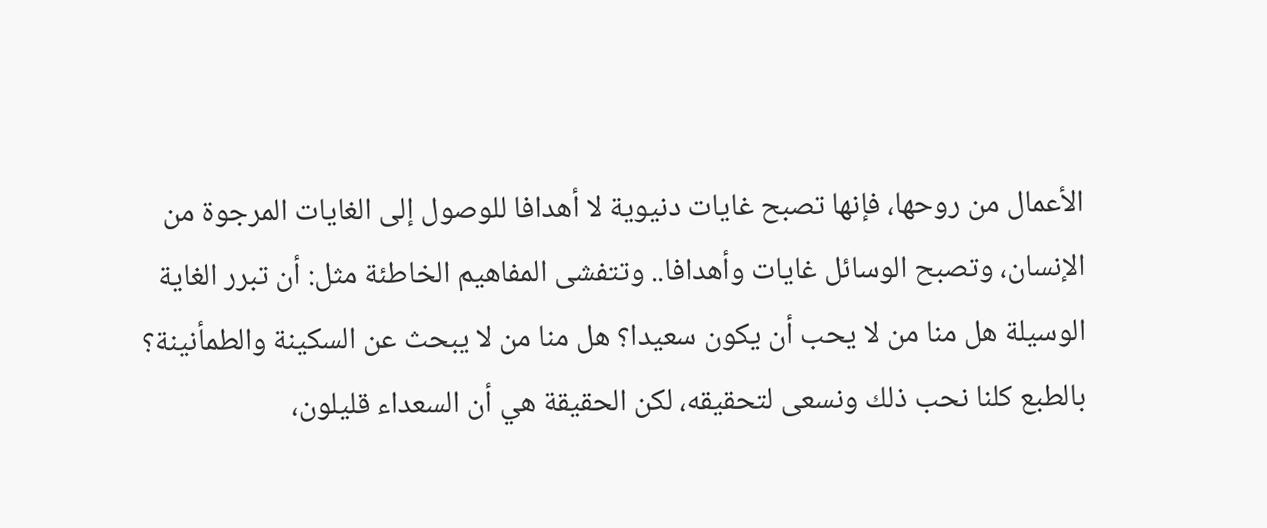الأعمال من روحها، فإنها تصبح غايات دنيوية لا أهدافا للوصول إلى الغايات المرجوة من الإنسان، وتصبح الوسائل غايات وأهدافا.. وتتفشى المفاهيم الخاطئة مثل: أن تبرر الغاية الوسيلة هل منا من لا يحب أن يكون سعيدا؟ هل منا من لا يبحث عن السكينة والطمأنينة؟ بالطبع كلنا نحب ذلك ونسعى لتحقيقه، لكن الحقيقة هي أن السعداء قليلون،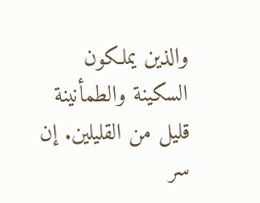والذين يملكون السكينة والطمأنينة قليل من القليلين. إن سر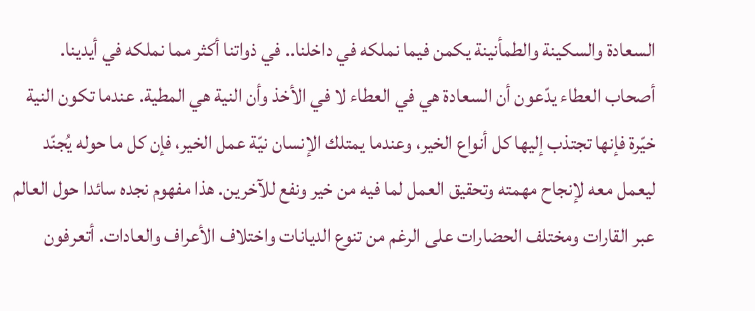السعادة والسكينة والطمأنينة يكمن فيما نملكه في داخلنا.. في ذواتنا أكثر مما نملكه في أيدينا. أصحاب العطاء يدّعون أن السعادة هي في العطاء لا في الأخذ وأن النية هي المطية. عندما تكون النية خيّرة فإنها تجتذب إليها كل أنواع الخير، وعندما يمتلك الإنسان نيّة عمل الخير، فإن كل ما حوله يُجنّد ليعمل معه لإنجاح مهمته وتحقيق العمل لما فيه من خير ونفع للآخرين. هذا مفهوم نجده سائدا حول العالم عبر القارات ومختلف الحضارات على الرغم من تنوع الديانات واختلاف الأعراف والعادات. أتعرفون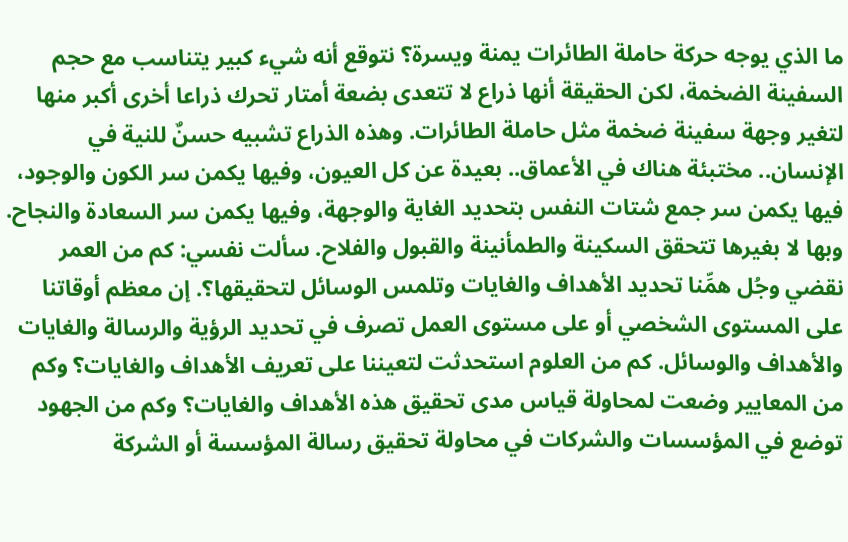ما الذي يوجه حركة حاملة الطائرات يمنة ويسرة؟ نتوقع أنه شيء كبير يتناسب مع حجم السفينة الضخمة، لكن الحقيقة أنها ذراع لا تتعدى بضعة أمتار تحرك ذراعا أخرى أكبر منها لتغير وجهة سفينة ضخمة مثل حاملة الطائرات. وهذه الذراع تشبيه حسنٌ للنية في الإنسان.. مختبئة هناك في الأعماق.. بعيدة عن كل العيون، وفيها يكمن سر الكون والوجود، فيها يكمن سر جمع شتات النفس بتحديد الغاية والوجهة، وفيها يكمن سر السعادة والنجاح. وبها لا بغيرها تتحقق السكينة والطمأنينة والقبول والفلاح. سألت نفسي: كم من العمر نقضي وجُل همِّنا تحديد الأهداف والغايات وتلمس الوسائل لتحقيقها؟. إن معظم أوقاتنا على المستوى الشخصي أو على مستوى العمل تصرف في تحديد الرؤية والرسالة والغايات والأهداف والوسائل. كم من العلوم استحدثت لتعيننا على تعريف الأهداف والغايات؟ وكم من المعايير وضعت لمحاولة قياس مدى تحقيق هذه الأهداف والغايات؟ وكم من الجهود توضع في المؤسسات والشركات في محاولة تحقيق رسالة المؤسسة أو الشركة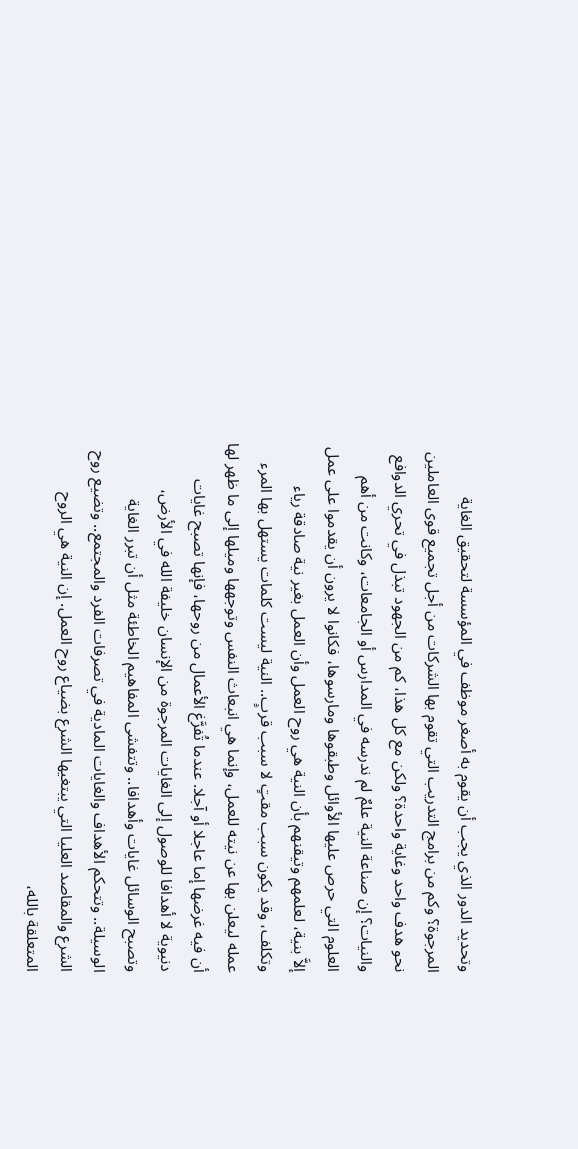وتحديد الدور الذي يجب أن يقوم به أصغر موظف في المؤسسة لتحقيق الغاية المرجوة؟ وكم من برامج التدريب التي تقوم بها الشركات من أجل تجميع قوى العاملين نحو هدف واحد وغاية واحدة؟ ولكن مع كل هذا، كم من الجهود تبذل في تحري الدوافع والنيات؟ إن صناعة النية علمٌ لم ندرسه في المدارس أو الجامعات، وكانت من أهم العلوم التي حرص عليها الأوائل وطبقوها ومارسوها، فكانوا لا يرون أن يقدموا على عمل إلاَّ بنية، لعلمهم وتيقنهم بأن النية هي روح العمل وأن العمل بغير نية صادقة رياء وتكلف، وقد يكون سبب مقتٍ لا سبب قربٍ.. النية ليست كلمات يستهل بها المرء عمله ليعلن بها عن نيته للعمل، وإنما هي انبعاث النفس وتوجهها وميلها إلى ما ظهر لها أن فيه غرضها إما عاجلا أو آجلا. عندما تُفرَّغ الأعمال من روحها، فإنها تصبح غايات دنيوية لا أهدافا للوصول إلى الغايات المرجوة من الإنسان خليفة الله في الأرض، وتصبح الوسائل غايات وأهدافا.. وتتفشى المفاهيم الخاطئة مثل أن تبرر الغاية الوسيلة.. وتتحكم الأهداف والغايات المادية في تصرفات الفرد والمجتمع.. وتضيع روح الشرع والمقاصد العليا التي يبتغيها الشرع بضياع روح العمل. إن النية هي الروح المتعلقة بالله،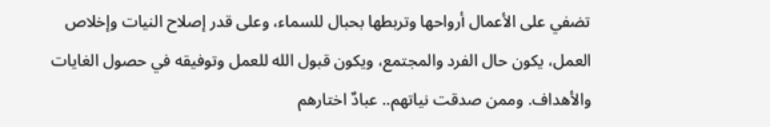تضفي على الأعمال أرواحها وتربطها بحبال للسماء، وعلى قدر إصلاح النيات وإخلاص العمل، يكون حال الفرد والمجتمع، ويكون قبول الله للعمل وتوفيقه في حصول الغايات والأهداف. وممن صدقت نياتهم.. عبادٌ اختارهم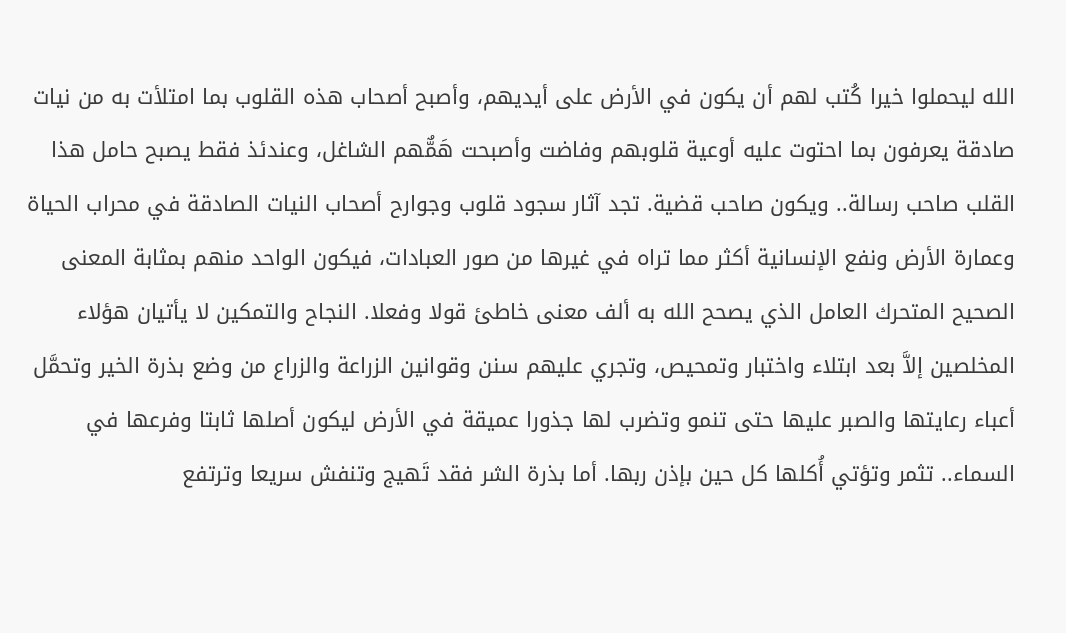الله ليحملوا خيرا كُتب لهم أن يكون في الأرض على أيديهم، وأصبح أصحاب هذه القلوب بما امتلأت به من نيات صادقة يعرفون بما احتوت عليه أوعية قلوبهم وفاضت وأصبحت هَمٌّهم الشاغل، وعندئذ فقط يصبح حامل هذا القلب صاحب رسالة.. ويكون صاحب قضية. تجد آثار سجود قلوب وجوارح أصحاب النيات الصادقة في محراب الحياة وعمارة الأرض ونفع الإنسانية أكثر مما تراه في غيرها من صور العبادات، فيكون الواحد منهم بمثابة المعنى الصحيح المتحرك العامل الذي يصحح الله به ألف معنى خاطئ قولا وفعلا. النجاح والتمكين لا يأتيان هؤلاء المخلصين إلاَّ بعد ابتلاء واختبار وتمحيص، وتجري عليهم سنن وقوانين الزراعة والزراع من وضع بذرة الخير وتحمَّل أعباء رعايتها والصبر عليها حتى تنمو وتضرب لها جذورا عميقة في الأرض ليكون أصلها ثابتا وفرعها في السماء.. تثمر وتؤتي أُكلها كل حين بإذن ربها. أما بذرة الشر فقد تَهيج وتنفش سريعا وترتفع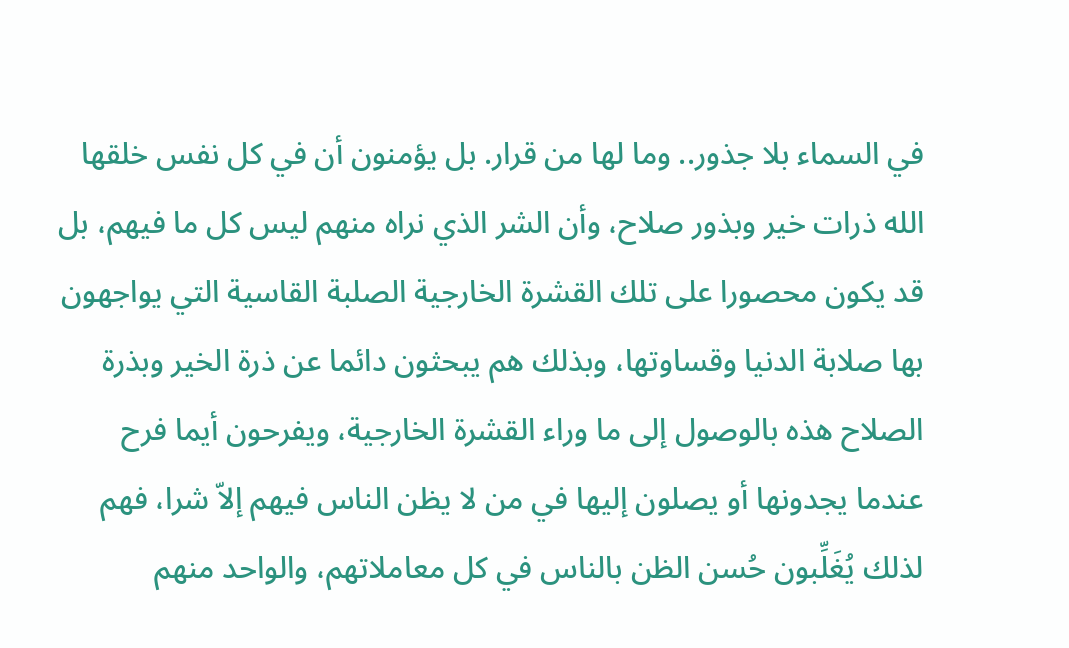في السماء بلا جذور.. وما لها من قرار. بل يؤمنون أن في كل نفس خلقها الله ذرات خير وبذور صلاح، وأن الشر الذي نراه منهم ليس كل ما فيهم، بل قد يكون محصورا على تلك القشرة الخارجية الصلبة القاسية التي يواجهون بها صلابة الدنيا وقساوتها، وبذلك هم يبحثون دائما عن ذرة الخير وبذرة الصلاح هذه بالوصول إلى ما وراء القشرة الخارجية، ويفرحون أيما فرح عندما يجدونها أو يصلون إليها في من لا يظن الناس فيهم إلاّ شرا، فهم لذلك يُغَلِّبون حُسن الظن بالناس في كل معاملاتهم، والواحد منهم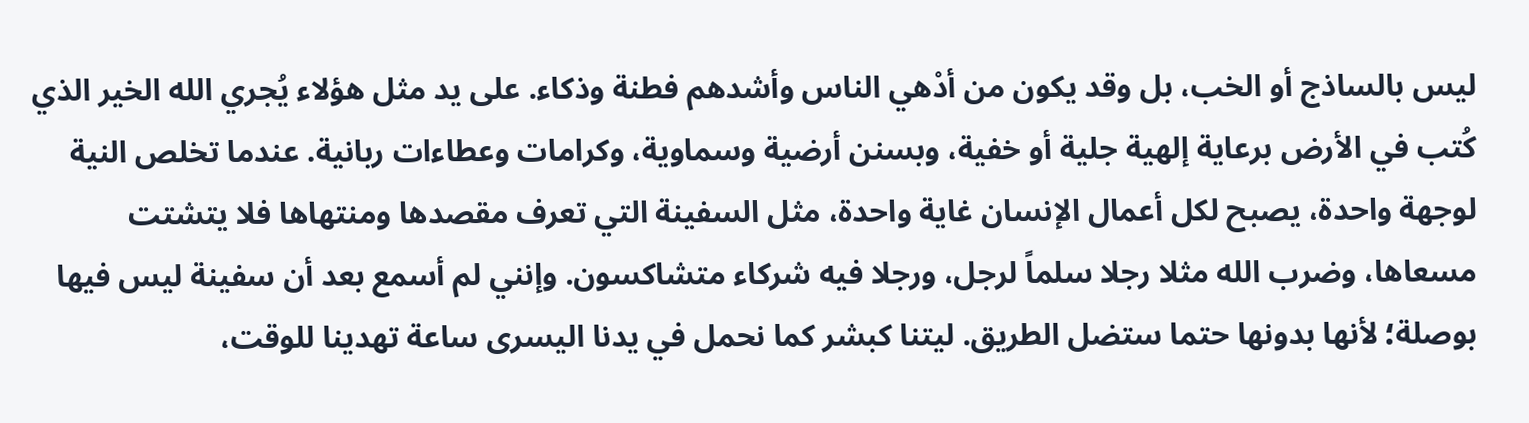ليس بالساذج أو الخب، بل وقد يكون من أدْهي الناس وأشدهم فطنة وذكاء. على يد مثل هؤلاء يُجري الله الخير الذي كُتب في الأرض برعاية إلهية جلية أو خفية، وبسنن أرضية وسماوية، وكرامات وعطاءات ربانية. عندما تخلص النية لوجهة واحدة، يصبح لكل أعمال الإنسان غاية واحدة، مثل السفينة التي تعرف مقصدها ومنتهاها فلا يتشتت مسعاها، وضرب الله مثلا رجلا سلماً لرجل، ورجلا فيه شركاء متشاكسون. وإنني لم أسمع بعد أن سفينة ليس فيها بوصلة؛ لأنها بدونها حتما ستضل الطريق. ليتنا كبشر كما نحمل في يدنا اليسرى ساعة تهدينا للوقت،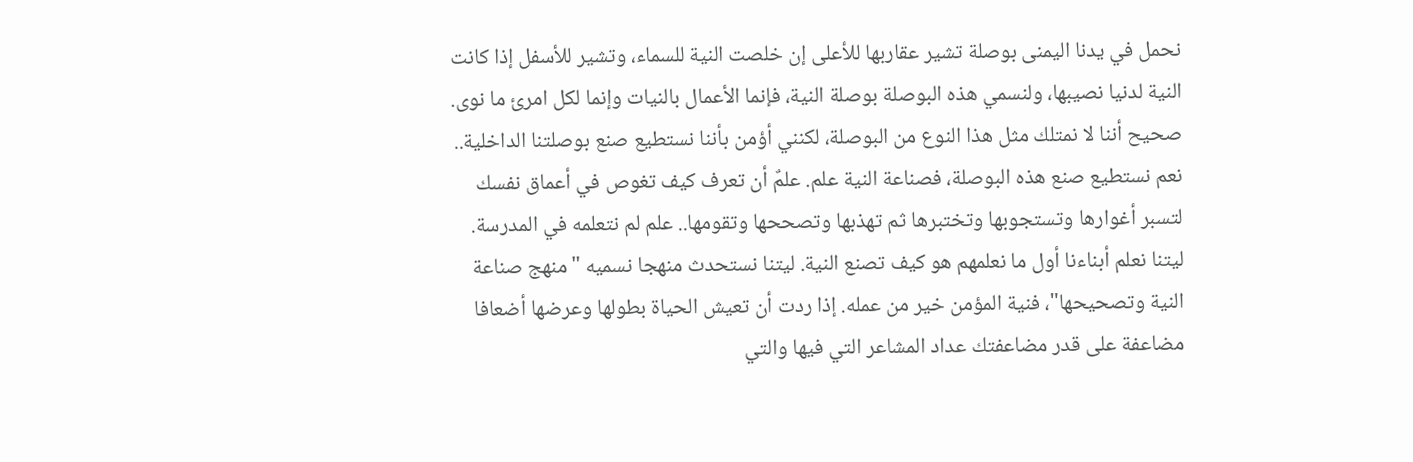نحمل في يدنا اليمنى بوصلة تشير عقاربها للأعلى إن خلصت النية للسماء، وتشير للأسفل إذا كانت النية لدنيا نصيبها، ولنسمي هذه البوصلة بوصلة النية، فإنما الأعمال بالنيات وإنما لكل امرئ ما نوى. صحيح أننا لا نمتلك مثل هذا النوع من البوصلة، لكنني أؤمن بأننا نستطيع صنع بوصلتنا الداخلية.. نعم نستطيع صنع هذه البوصلة، فصناعة النية علم. علمٌ أن تعرف كيف تغوص في أعماق نفسك لتسبر أغوارها وتستجوبها وتختبرها ثم تهذبها وتصححها وتقومها.. علم لم نتعلمه في المدرسة. ليتنا نعلم أبناءنا أول ما نعلمهم هو كيف تصنع النية. ليتنا نستحدث منهجا نسميه "منهج صناعة النية وتصحيحها"، فنية المؤمن خير من عمله. إذا ردت أن تعيش الحياة بطولها وعرضها أضعافا مضاعفة على قدر مضاعفتك عداد المشاعر التي فيها والتي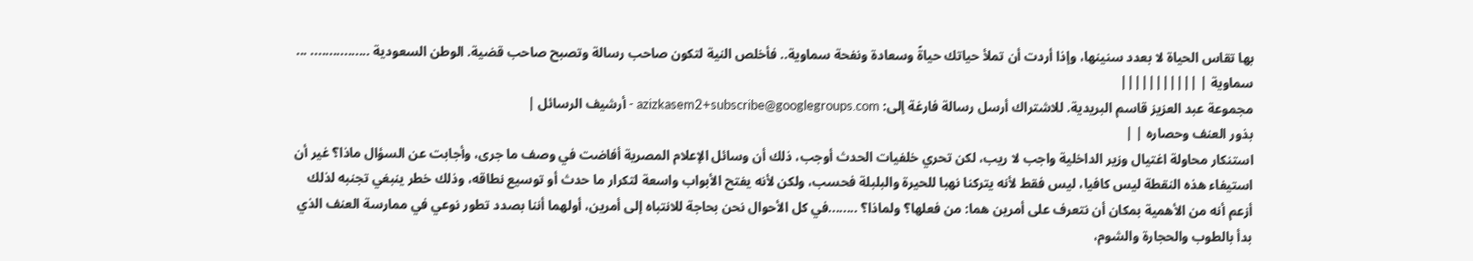بها تقاس الحياة لا بعدد سنينها، وإذا أردت أن تملأ حياتك حياةً وسعادة ونفحة سماوية.. فأخلص النية لتكون صاحب رسالة وتصبح صاحب قضية. الوطن السعودية ................ ... سماوية | |||||||||||
مجموعة عبد العزيز قاسم البريدية. للاشتراك أرسل رسالة فارغة إلى: azizkasem2+subscribe@googlegroups.com - أرشيف الرسائل |
بذور العنف وحصاره | |
استنكار محاولة اغتيال وزير الداخلية واجب لا ريب، لكن تحري خلفيات الحدث أوجب، ذلك أن وسائل الإعلام المصرية أفاضت في وصف ما جرى، وأجابت عن السؤال ماذا؟ غير أن استيفاء هذه النقطة ليس كافيا، ليس فقط لأنه يتركنا نهبا للحيرة والبلبلة فحسب، ولكن لأنه يفتح الأبواب واسعة لتكرار ما حدث أو توسيع نطاقه، وذلك خطر ينبغي تجنبه لذلك أزعم أنه من الأهمية بمكان أن نتعرف على أمرين هما: من فعلها؟ ولماذا؟ ........في كل الأحوال نحن بحاجة للانتباه إلى أمرين، أولهما أننا بصدد تطور نوعي في ممارسة العنف الذي بدأ بالطوب والحجارة والشوم،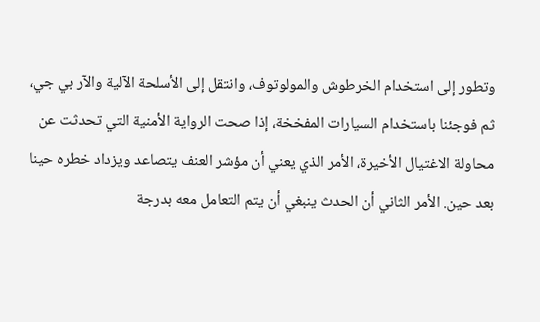وتطور إلى استخدام الخرطوش والمولوتوف، وانتقل إلى الأسلحة الآلية والآر بي جي، ثم فوجئنا باستخدام السيارات المفخخة، إذا صحت الرواية الأمنية التي تحدثت عن محاولة الاغتيال الأخيرة، الأمر الذي يعني أن مؤشر العنف يتصاعد ويزداد خطره حينا بعد حين. الأمر الثاني أن الحدث ينبغي أن يتم التعامل معه بدرجة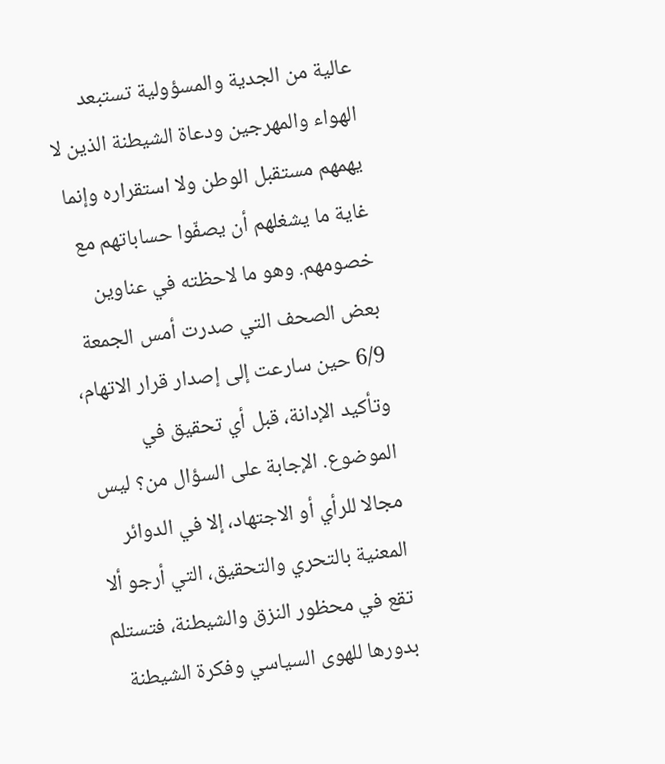عالية من الجدية والمسؤولية تستبعد الهواء والمهرجين ودعاة الشيطنة الذين لا يهمهم مستقبل الوطن ولا استقراره وإنما غاية ما يشغلهم أن يصفّوا حساباتهم مع خصومهم. وهو ما لاحظته في عناوين بعض الصحف التي صدرت أمس الجمعة 6/9 حين سارعت إلى إصدار قرار الاتهام، وتأكيد الإدانة، قبل أي تحقيق في الموضوع. الإجابة على السؤال من؟ ليس مجالا للرأي أو الاجتهاد، إلا في الدوائر المعنية بالتحري والتحقيق، التي أرجو ألا تقع في محظور النزق والشيطنة، فتستلم بدورها للهوى السياسي وفكرة الشيطنة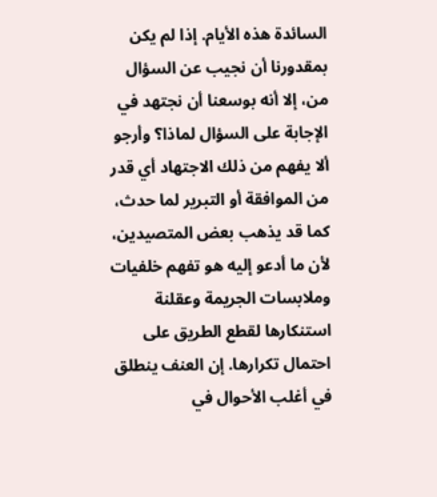السائدة هذه الأيام. إذا لم يكن بمقدورنا أن نجيب عن السؤال من، إلا أنه بوسعنا أن نجتهد في الإجابة على السؤال لماذا؟ وأرجو ألا يفهم من ذلك الاجتهاد أي قدر من الموافقة أو التبرير لما حدث، كما قد يذهب بعض المتصيدين، لأن ما أدعو إليه هو تفهم خلفيات وملابسات الجريمة وعقلنة استنكارها لقطع الطريق على احتمال تكرارها. إن العنف ينطلق في أغلب الأحوال في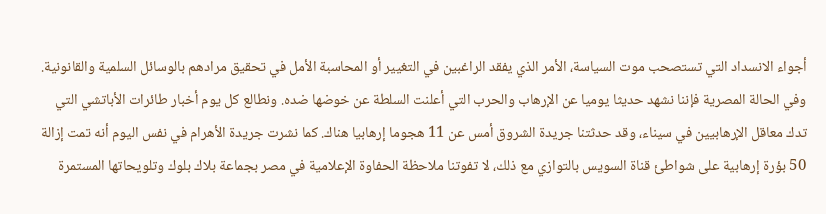أجواء الانسداد التي تستصحب موت السياسة، الأمر الذي يفقد الراغبين في التغيير أو المحاسبة الأمل في تحقيق مرادهم بالوسائل السلمية والقانونية. وفي الحالة المصرية فإننا نشهد حديثا يوميا عن الإرهاب والحرب التي أعلنت السلطة عن خوضها ضده. ونطالع كل يوم أخبار طائرات الأباتشي التي تدك معاقل الإرهابيين في سيناء، وقد حدثتنا جريدة الشروق أمس عن 11 هجوما إرهابيا هناك. كما نشرت جريدة الأهرام في نفس اليوم أنه تمت إزالة 50 بؤرة إرهابية على شواطئ قناة السويس بالتوازي مع ذلك، لا تفوتنا ملاحظة الحفاوة الإعلامية في مصر بجماعة بلاك بلوك وتلويحاتها المستمرة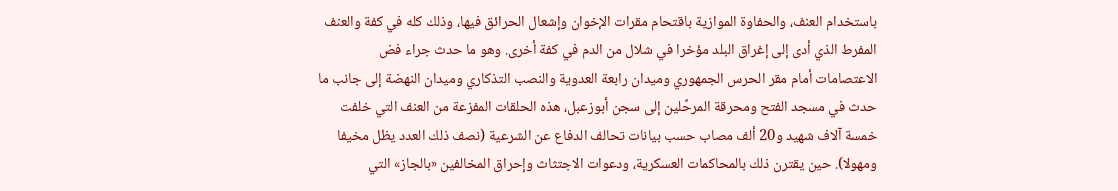باستخدام العنف، والحفاوة الموازية باقتحام مقرات الإخوان وإشعال الحرائق فيها، وذلك كله في كفة والعنف المفرط الذي أدى إلى إغراق البلد مؤخرا في شلال من الدم في كفة أخرى. وهو ما حدث جراء فض الاعتصامات أمام مقر الحرس الجمهوري وميدان رابعة العدوية والنصب التذكاري وميدان النهضة إلى جانب ما حدث في مسجد الفتح ومحرقة المرحَّلين إلى سجن أبوزعبل، هذه الحلقات المفزعة من العنف التي خلفت خمسة آلاف شهيد و20 ألف مصاب حسب بيانات تحالف الدفاع عن الشرعية (نصف ذلك العدد يظل مخيفا ومهولا). حين يقترن ذلك بالمحاكمات العسكرية، ودعوات الاجتثاث وإحراق المخالفين «بالجاز» التي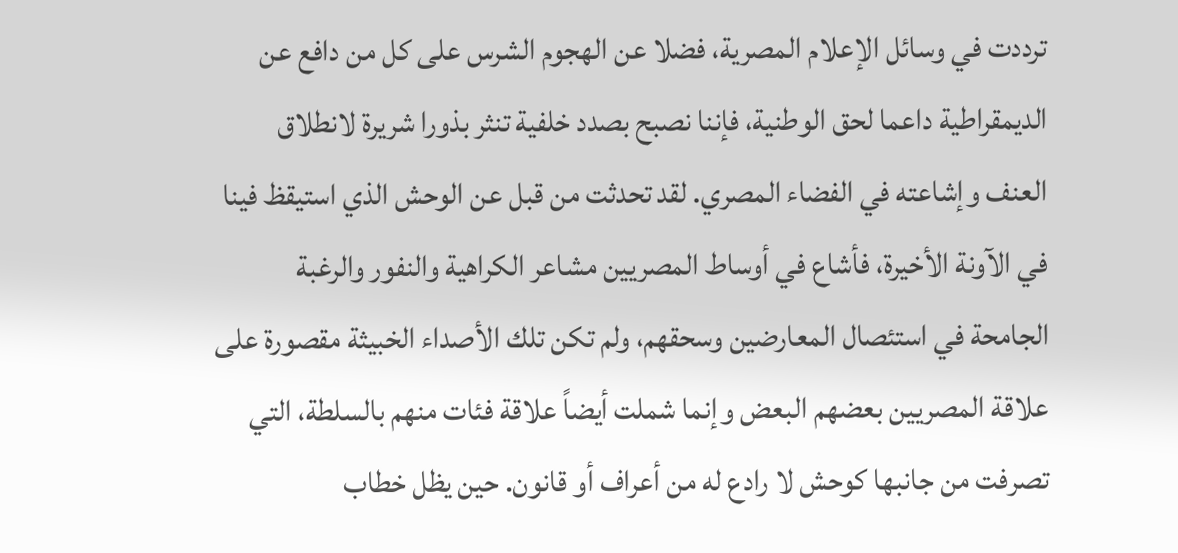ترددت في وسائل الإعلام المصرية، فضلا عن الهجوم الشرس على كل من دافع عن الديمقراطية داعما لحق الوطنية، فإننا نصبح بصدد خلفية تنثر بذورا شريرة لانطلاق العنف وإشاعته في الفضاء المصري. لقد تحدثت من قبل عن الوحش الذي استيقظ فينا في الآونة الأخيرة، فأشاع في أوساط المصريين مشاعر الكراهية والنفور والرغبة الجامحة في استئصال المعارضين وسحقهم، ولم تكن تلك الأصداء الخبيثة مقصورة على علاقة المصريين بعضهم البعض وإنما شملت أيضاً علاقة فئات منهم بالسلطة، التي تصرفت من جانبها كوحش لا رادع له من أعراف أو قانون. حين يظل خطاب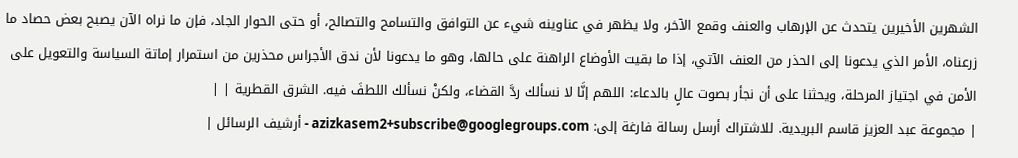الشهرين الأخيرين يتحدث عن الإرهاب والعنف وقمع الآخر، ولا يظهر في عناوينه شيء عن التوافق والتسامح والتصالح، أو حتى الحوار الجاد، فإن ما نراه الآن يصبح بعض حصاد ما زرعناه، الأمر الذي يدعونا إلى الحذر من العنف الآتي، إذا ما بقيت الأوضاع الراهنة على حالها، وهو ما يدعونا لأن ندق الأجراس محذرين من استمرار إماتة السياسة والتعويل على الأمن في اجتياز المرحلة، ويحثنا على أن نجأر بصوت عالٍ بالدعاء: اللهم إنَّا لا نسألك ردَّ القضاء، ولكنْ نسألك اللطفَ فيه. الشرق القطرية | |
| مجموعة عبد العزيز قاسم البريدية. للاشتراك أرسل رسالة فارغة إلى: azizkasem2+subscribe@googlegroups.com - أرشيف الرسائل |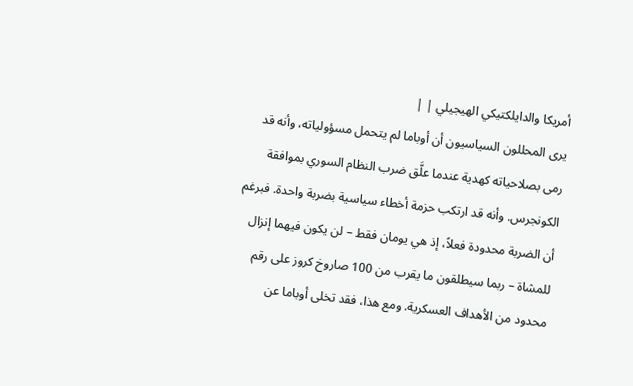أمريكا والدايلكتيكي الهيجيلي | |
يرى المحللون السياسيون أن أوباما لم يتحمل مسؤولياته، وأنه قد رمى بصلاحياته كهدية عندما علَّق ضرب النظام السوري بموافقة الكونجرس. وأنه قد ارتكب حزمة أخطاء سياسية بضربة واحدة. فبرغم أن الضربة محدودة فعلاً، إذ هي يومان فقط – لن يكون فيهما إنزال للمشاة – ربما سيطلقون ما يقرب من 100 صاروخ كروز على رقم محدود من الأهداف العسكرية. ومع هذا، فقد تخلى أوباما عن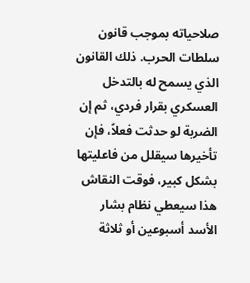صلاحياته بموجب قانون سلطات الحرب. ذلك القانون الذي يسمح له بالتدخل العسكري بقرار فردي، ثم إن الضربة لو حدثت فعلاً، فإن تأخيرها سيقلل من فاعليتها بشكل كبير، فوقت النقاش هذا سيعطي نظام بشار الأسد أسبوعين أو ثلاثة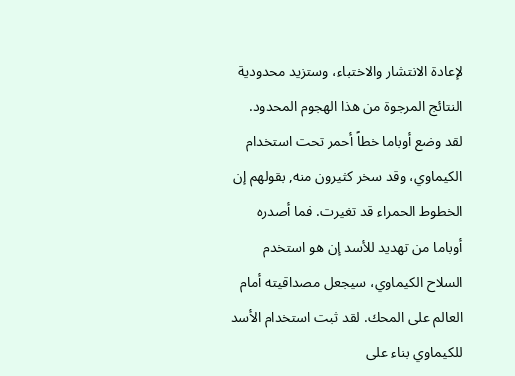لإعادة الانتشار والاختباء، وستزيد محدودية النتائج المرجوة من هذا الهجوم المحدود. لقد وضع أوباما خطاً أحمر تحت استخدام الكيماوي، وقد سخر كثيرون منه, بقولهم إن الخطوط الحمراء قد تغيرت. فما أصدره أوباما من تهديد للأسد إن هو استخدم السلاح الكيماوي، سيجعل مصداقيته أمام العالم على المحك. لقد ثبت استخدام الأسد للكيماوي بناء على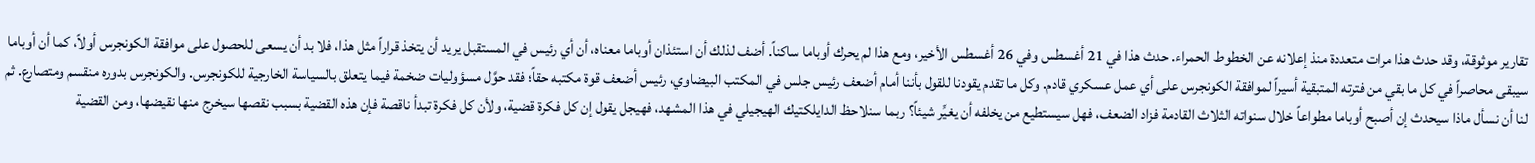تقارير موثوقة، وقد حدث هذا مرات متعددة منذ إعلانه عن الخطوط الحمراء. حدث هذا في 21 أغسطس وفي 26 أغسطس الأخير، ومع هذا لم يحرك أوباما ساكناً. أضف لذلك أن استئذان أوباما معناه، أن أي رئيس في المستقبل يريد أن يتخذ قراراً مثل هذا، فلا بد أن يسعى للحصول على موافقة الكونجرس أولاً، كما أن أوباما سيبقى محاصراً في كل ما بقي من فترته المتبقية أسيراً لموافقة الكونجرس على أي عمل عسكري قادم. وكل ما تقدم يقودنا للقول بأننا أمام أضعف رئيس جلس في المكتب البيضاوي، رئيس أضعف قوة مكتبه حقاً؛ فقد حوَّل مسؤوليات ضخمة فيما يتعلق بالسياسة الخارجية للكونجرس. والكونجرس بدوره منقسم ومتصارع. ثم لنا أن نسأل ماذا سيحدث إن أصبح أوباما مطواعاً خلال سنواته الثلاث القادمة فزاد الضعف، فهل سيستطيع من يخلفه أن يغيِّر شيئاً؟ ربما سنلاحظ الدايلكتيك الهيجيلي في هذا المشهد، فهيجل يقول إن كل فكرة قضية، ولأن كل فكرة تبدأ ناقصة فإن هذه القضية بسبب نقصها سيخرج منها نقيضها، ومن القضية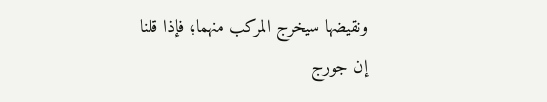ونقيضها سيخرج المركب منهما؛ فإذا قلنا إن جورج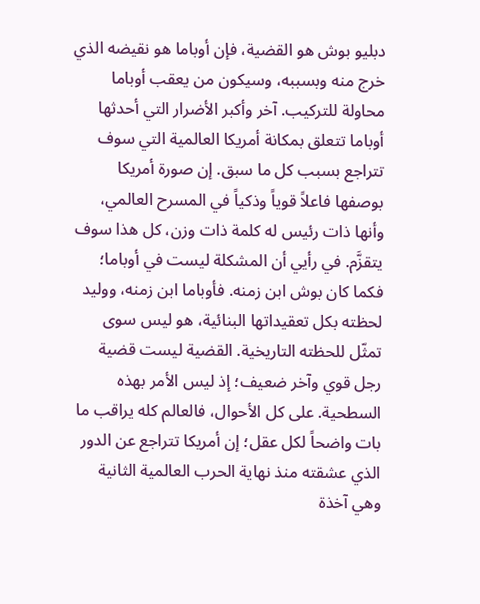دبليو بوش هو القضية، فإن أوباما هو نقيضه الذي خرج منه وبسببه، وسيكون من يعقب أوباما محاولة للتركيب. آخر وأكبر الأضرار التي أحدثها أوباما تتعلق بمكانة أمريكا العالمية التي سوف تتراجع بسبب كل ما سبق. إن صورة أمريكا بوصفها فاعلاً قوياً وذكياً في المسرح العالمي، وأنها ذات رئيس له كلمة ذات وزن، كل هذا سوف يتقزَّم. في رأيي أن المشكلة ليست في أوباما؛ فكما كان بوش ابن زمنه. فأوباما ابن زمنه، ووليد لحظته بكل تعقيداتها البنائية، هو ليس سوى تمثّل للحظته التاريخية. القضية ليست قضية رجل قوي وآخر ضعيف؛ إذ ليس الأمر بهذه السطحية. على كل الأحوال، فالعالم كله يراقب ما بات واضحاً لكل عقل؛ إن أمريكا تتراجع عن الدور الذي عشقته منذ نهاية الحرب العالمية الثانية وهي آخذة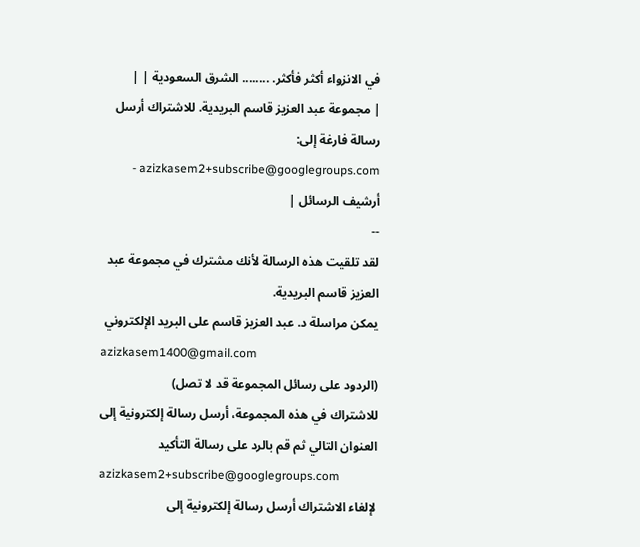في الانزواء أكثر فأكثر. ........ الشرق السعودية | |
| مجموعة عبد العزيز قاسم البريدية. للاشتراك أرسل رسالة فارغة إلى: azizkasem2+subscribe@googlegroups.com - أرشيف الرسائل |
--
لقد تلقيت هذه الرسالة لأنك مشترك في مجموعة عبد العزيز قاسم البريدية.
يمكن مراسلة د. عبد العزيز قاسم على البريد الإلكتروني
azizkasem1400@gmail.com
(الردود على رسائل المجموعة قد لا تصل)
للاشتراك في هذه المجموعة، أرسل رسالة إلكترونية إلى العنوان التالي ثم قم بالرد على رسالة التأكيد
azizkasem2+subscribe@googlegroups.com
لإلغاء الاشتراك أرسل رسالة إلكترونية إلى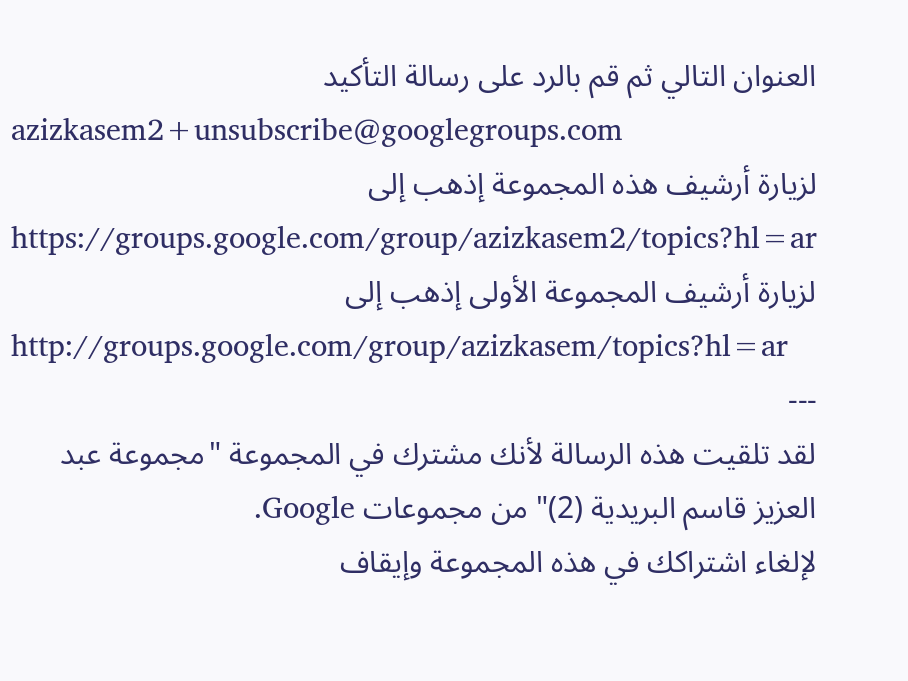العنوان التالي ثم قم بالرد على رسالة التأكيد
azizkasem2+unsubscribe@googlegroups.com
لزيارة أرشيف هذه المجموعة إذهب إلى
https://groups.google.com/group/azizkasem2/topics?hl=ar
لزيارة أرشيف المجموعة الأولى إذهب إلى
http://groups.google.com/group/azizkasem/topics?hl=ar
---
لقد تلقيت هذه الرسالة لأنك مشترك في المجموعة "مجموعة عبد العزيز قاسم البريدية (2)" من مجموعات Google.
لإلغاء اشتراكك في هذه المجموعة وإيقاف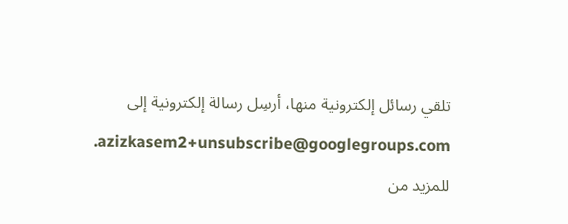تلقي رسائل إلكترونية منها، أرسِل رسالة إلكترونية إلى azizkasem2+unsubscribe@googlegroups.com.
للمزيد من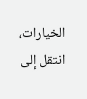الخيارات، انتقل إلى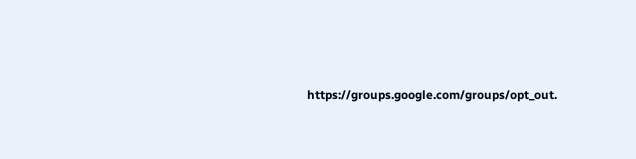https://groups.google.com/groups/opt_out.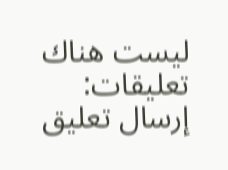ليست هناك تعليقات:
إرسال تعليق